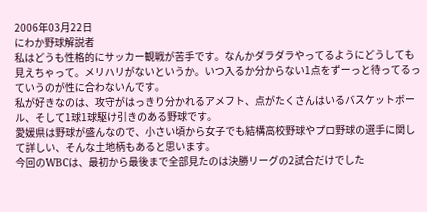2006年03月22日
にわか野球解説者
私はどうも性格的にサッカー観戦が苦手です。なんかダラダラやってるようにどうしても見えちゃって。メリハリがないというか。いつ入るか分からない1点をずーっと待ってるっていうのが性に合わないんです。
私が好きなのは、攻守がはっきり分かれるアメフト、点がたくさんはいるバスケットボール、そして1球1球駆け引きのある野球です。
愛媛県は野球が盛んなので、小さい頃から女子でも結構高校野球やプロ野球の選手に関して詳しい、そんな土地柄もあると思います。
今回のWBCは、最初から最後まで全部見たのは決勝リーグの2試合だけでした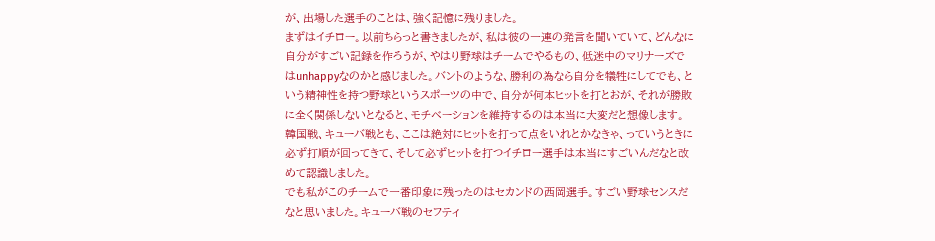が、出場した選手のことは、強く記憶に残りました。
まずはイチロー。以前ちらっと書きましたが、私は彼の一連の発言を聞いていて、どんなに自分がすごい記録を作ろうが、やはり野球はチームでやるもの、低迷中のマリナーズではunhappyなのかと感じました。バントのような、勝利の為なら自分を犠牲にしてでも、という精神性を持つ野球というスポーツの中で、自分が何本ヒットを打とおが、それが勝敗に全く関係しないとなると、モチベーションを維持するのは本当に大変だと想像します。
韓国戦、キューバ戦とも、ここは絶対にヒットを打って点をいれとかなきゃ、っていうときに必ず打順が回ってきて、そして必ずヒットを打つイチロー選手は本当にすごいんだなと改めて認識しました。
でも私がこのチームで一番印象に残ったのはセカンドの西岡選手。すごい野球センスだなと思いました。キューバ戦のセフティ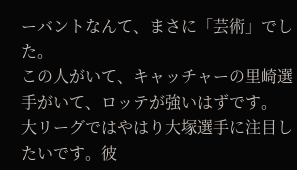ーバントなんて、まさに「芸術」でした。
この人がいて、キャッチャーの里崎選手がいて、ロッテが強いはずです。
大リーグではやはり大塚選手に注目したいです。彼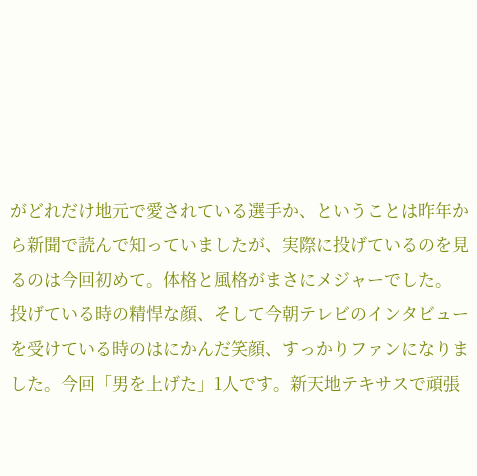がどれだけ地元で愛されている選手か、ということは昨年から新聞で読んで知っていましたが、実際に投げているのを見るのは今回初めて。体格と風格がまさにメジャーでした。
投げている時の精悍な顔、そして今朝テレビのインタビューを受けている時のはにかんだ笑顔、すっかりファンになりました。今回「男を上げた」1人です。新天地テキサスで頑張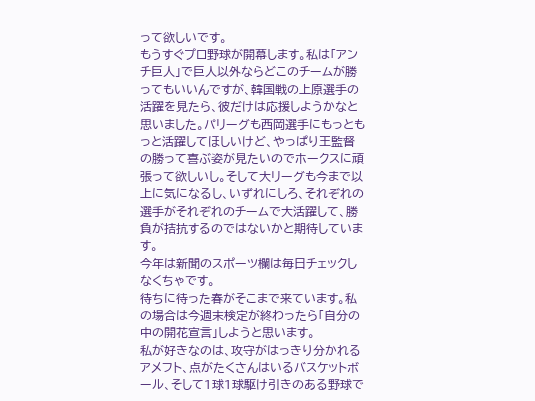って欲しいです。
もうすぐプロ野球が開幕します。私は「アンチ巨人」で巨人以外ならどこのチームが勝ってもいいんですが、韓国戦の上原選手の活躍を見たら、彼だけは応援しようかなと思いました。パリーグも西岡選手にもっともっと活躍してほしいけど、やっぱり王監督の勝って喜ぶ姿が見たいのでホークスに頑張って欲しいし。そして大リーグも今まで以上に気になるし、いずれにしろ、それぞれの選手がそれぞれのチームで大活躍して、勝負が拮抗するのではないかと期待しています。
今年は新聞のスポーツ欄は毎日チェックしなくちゃです。
待ちに待った春がそこまで来ています。私の場合は今週末検定が終わったら「自分の中の開花宣言」しようと思います。
私が好きなのは、攻守がはっきり分かれるアメフト、点がたくさんはいるバスケットボール、そして1球1球駆け引きのある野球で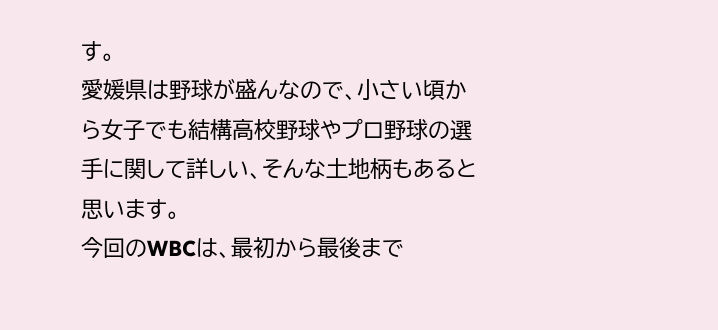す。
愛媛県は野球が盛んなので、小さい頃から女子でも結構高校野球やプロ野球の選手に関して詳しい、そんな土地柄もあると思います。
今回のWBCは、最初から最後まで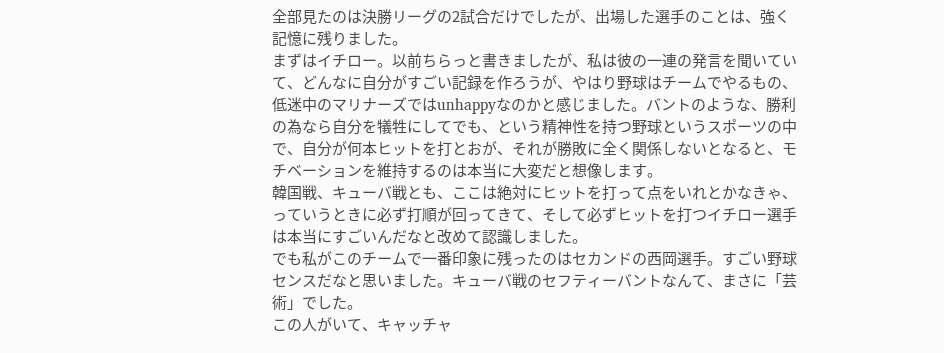全部見たのは決勝リーグの2試合だけでしたが、出場した選手のことは、強く記憶に残りました。
まずはイチロー。以前ちらっと書きましたが、私は彼の一連の発言を聞いていて、どんなに自分がすごい記録を作ろうが、やはり野球はチームでやるもの、低迷中のマリナーズではunhappyなのかと感じました。バントのような、勝利の為なら自分を犠牲にしてでも、という精神性を持つ野球というスポーツの中で、自分が何本ヒットを打とおが、それが勝敗に全く関係しないとなると、モチベーションを維持するのは本当に大変だと想像します。
韓国戦、キューバ戦とも、ここは絶対にヒットを打って点をいれとかなきゃ、っていうときに必ず打順が回ってきて、そして必ずヒットを打つイチロー選手は本当にすごいんだなと改めて認識しました。
でも私がこのチームで一番印象に残ったのはセカンドの西岡選手。すごい野球センスだなと思いました。キューバ戦のセフティーバントなんて、まさに「芸術」でした。
この人がいて、キャッチャ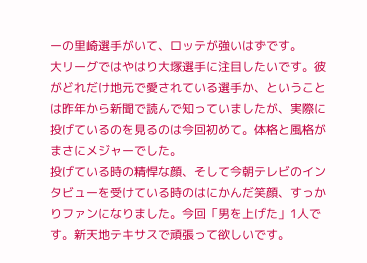ーの里崎選手がいて、ロッテが強いはずです。
大リーグではやはり大塚選手に注目したいです。彼がどれだけ地元で愛されている選手か、ということは昨年から新聞で読んで知っていましたが、実際に投げているのを見るのは今回初めて。体格と風格がまさにメジャーでした。
投げている時の精悍な顔、そして今朝テレビのインタビューを受けている時のはにかんだ笑顔、すっかりファンになりました。今回「男を上げた」1人です。新天地テキサスで頑張って欲しいです。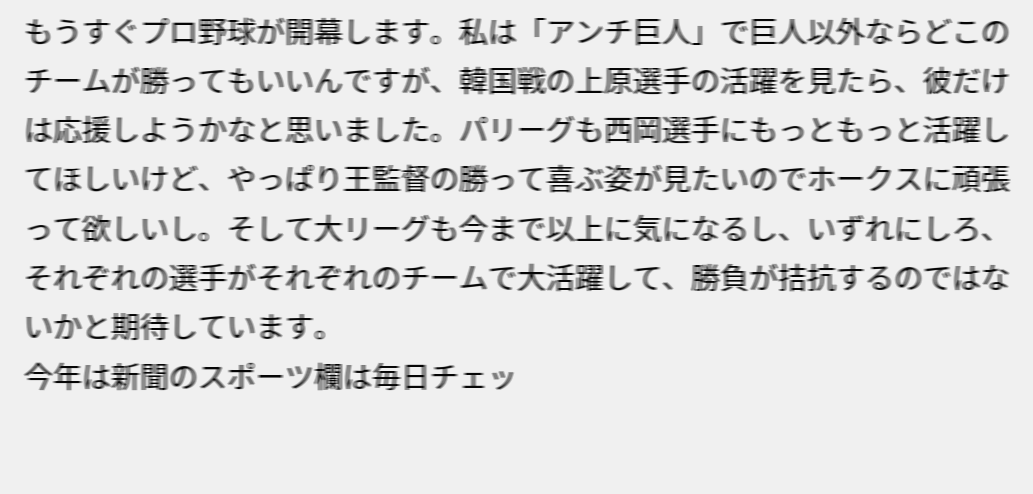もうすぐプロ野球が開幕します。私は「アンチ巨人」で巨人以外ならどこのチームが勝ってもいいんですが、韓国戦の上原選手の活躍を見たら、彼だけは応援しようかなと思いました。パリーグも西岡選手にもっともっと活躍してほしいけど、やっぱり王監督の勝って喜ぶ姿が見たいのでホークスに頑張って欲しいし。そして大リーグも今まで以上に気になるし、いずれにしろ、それぞれの選手がそれぞれのチームで大活躍して、勝負が拮抗するのではないかと期待しています。
今年は新聞のスポーツ欄は毎日チェッ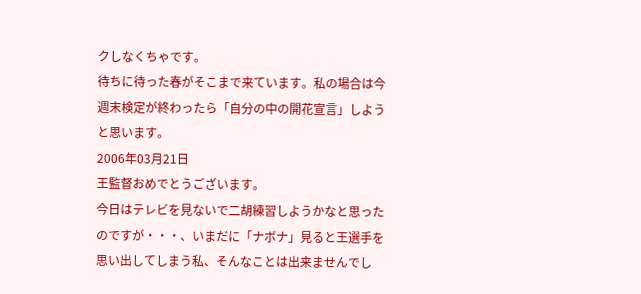クしなくちゃです。
待ちに待った春がそこまで来ています。私の場合は今週末検定が終わったら「自分の中の開花宣言」しようと思います。
2006年03月21日
王監督おめでとうございます。
今日はテレビを見ないで二胡練習しようかなと思ったのですが・・・、いまだに「ナボナ」見ると王選手を思い出してしまう私、そんなことは出来ませんでし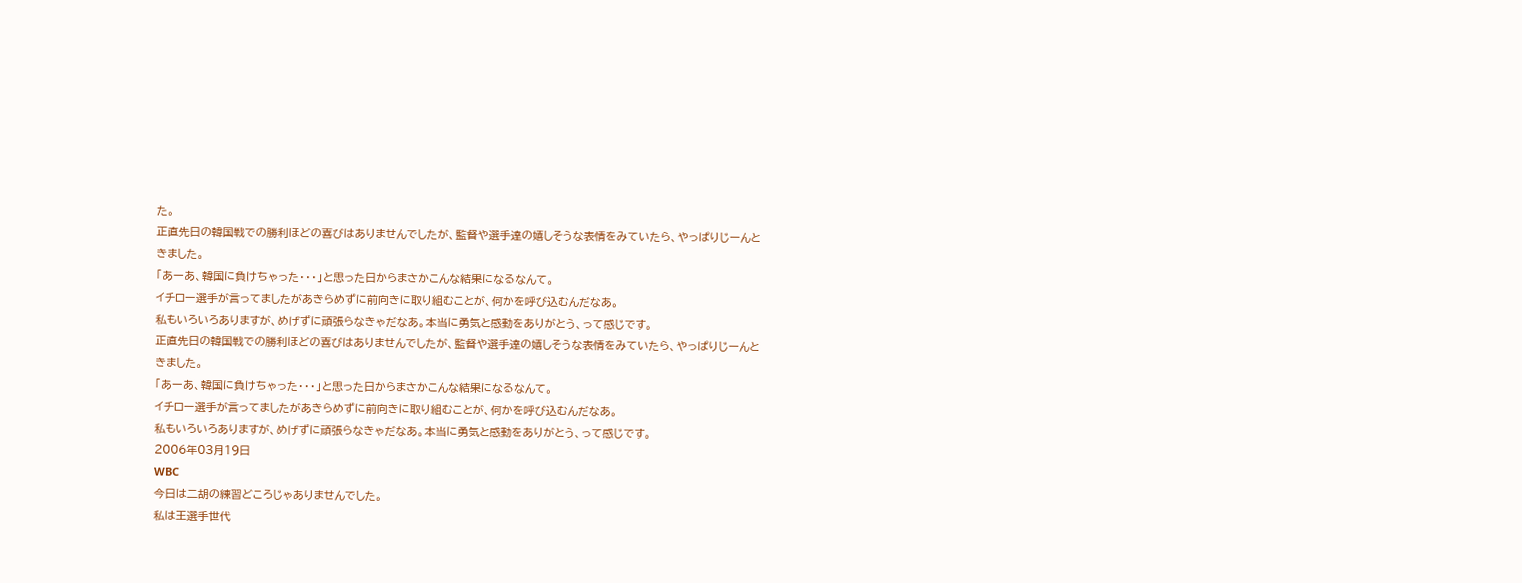た。
正直先日の韓国戦での勝利ほどの喜びはありませんでしたが、監督や選手達の嬉しそうな表情をみていたら、やっぱりじーんときました。
「あーあ、韓国に負けちゃった・・・」と思った日からまさかこんな結果になるなんて。
イチロー選手が言ってましたがあきらめずに前向きに取り組むことが、何かを呼び込むんだなあ。
私もいろいろありますが、めげずに頑張らなきゃだなあ。本当に勇気と感動をありがとう、って感じです。
正直先日の韓国戦での勝利ほどの喜びはありませんでしたが、監督や選手達の嬉しそうな表情をみていたら、やっぱりじーんときました。
「あーあ、韓国に負けちゃった・・・」と思った日からまさかこんな結果になるなんて。
イチロー選手が言ってましたがあきらめずに前向きに取り組むことが、何かを呼び込むんだなあ。
私もいろいろありますが、めげずに頑張らなきゃだなあ。本当に勇気と感動をありがとう、って感じです。
2006年03月19日
WBC
今日は二胡の練習どころじゃありませんでした。
私は王選手世代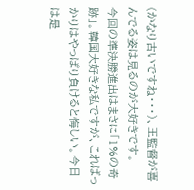(かなり古いですね・・・)、王監督が喜んでる姿は見るのが大好きです。
今回の準決勝進出はまさに「1%の奇跡」。韓国大好きな私ですが、こればっかりはやっぱり負けると悔しい。今日は是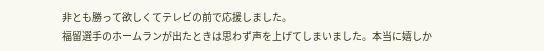非とも勝って欲しくてテレビの前で応援しました。
福留選手のホームランが出たときは思わず声を上げてしまいました。本当に嬉しか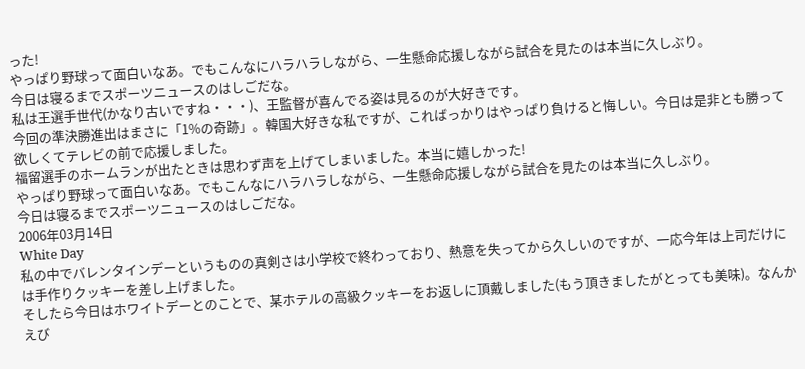った!
やっぱり野球って面白いなあ。でもこんなにハラハラしながら、一生懸命応援しながら試合を見たのは本当に久しぶり。
今日は寝るまでスポーツニュースのはしごだな。
私は王選手世代(かなり古いですね・・・)、王監督が喜んでる姿は見るのが大好きです。
今回の準決勝進出はまさに「1%の奇跡」。韓国大好きな私ですが、こればっかりはやっぱり負けると悔しい。今日は是非とも勝って欲しくてテレビの前で応援しました。
福留選手のホームランが出たときは思わず声を上げてしまいました。本当に嬉しかった!
やっぱり野球って面白いなあ。でもこんなにハラハラしながら、一生懸命応援しながら試合を見たのは本当に久しぶり。
今日は寝るまでスポーツニュースのはしごだな。
2006年03月14日
White Day
私の中でバレンタインデーというものの真剣さは小学校で終わっており、熱意を失ってから久しいのですが、一応今年は上司だけには手作りクッキーを差し上げました。
そしたら今日はホワイトデーとのことで、某ホテルの高級クッキーをお返しに頂戴しました(もう頂きましたがとっても美味)。なんかえび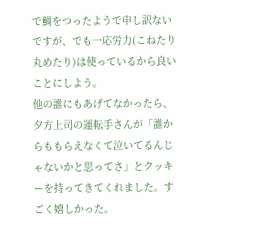で鯛をつったようで申し訳ないですが、でも一応労力(こねたり丸めたり)は使っているから良いことにしよう。
他の誰にもあげてなかったら、夕方上司の運転手さんが「誰からももらえなくて泣いてるんじゃないかと思ってさ」とクッキーを持ってきてくれました。すごく嬉しかった。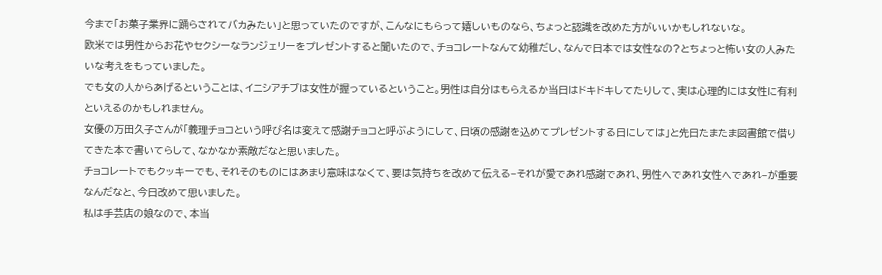今まで「お菓子業界に踊らされてバカみたい」と思っていたのですが、こんなにもらって嬉しいものなら、ちょっと認識を改めた方がいいかもしれないな。
欧米では男性からお花やセクシーなランジェリーをプレゼントすると聞いたので、チョコレートなんて幼稚だし、なんで日本では女性なの?とちょっと怖い女の人みたいな考えをもっていました。
でも女の人からあげるということは、イニシアチブは女性が握っているということ。男性は自分はもらえるか当日はドキドキしてたりして、実は心理的には女性に有利といえるのかもしれません。
女優の万田久子さんが「義理チョコという呼び名は変えて感謝チョコと呼ぶようにして、日頃の感謝を込めてプレゼントする日にしては」と先日たまたま図書館で借りてきた本で書いてらして、なかなか素敵だなと思いました。
チョコレートでもクッキーでも、それそのものにはあまり意味はなくて、要は気持ちを改めて伝える−それが愛であれ感謝であれ、男性へであれ女性へであれ−が重要なんだなと、今日改めて思いました。
私は手芸店の娘なので、本当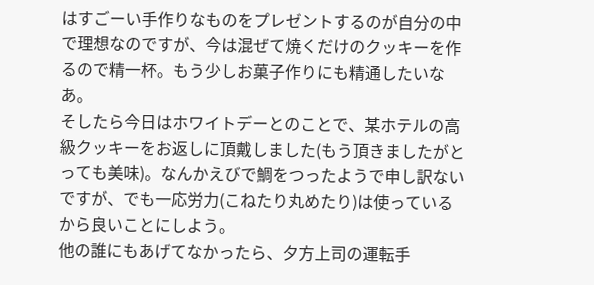はすごーい手作りなものをプレゼントするのが自分の中で理想なのですが、今は混ぜて焼くだけのクッキーを作るので精一杯。もう少しお菓子作りにも精通したいなあ。
そしたら今日はホワイトデーとのことで、某ホテルの高級クッキーをお返しに頂戴しました(もう頂きましたがとっても美味)。なんかえびで鯛をつったようで申し訳ないですが、でも一応労力(こねたり丸めたり)は使っているから良いことにしよう。
他の誰にもあげてなかったら、夕方上司の運転手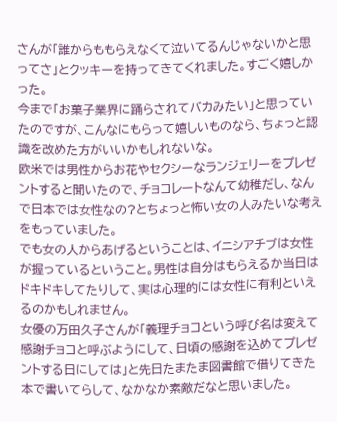さんが「誰からももらえなくて泣いてるんじゃないかと思ってさ」とクッキーを持ってきてくれました。すごく嬉しかった。
今まで「お菓子業界に踊らされてバカみたい」と思っていたのですが、こんなにもらって嬉しいものなら、ちょっと認識を改めた方がいいかもしれないな。
欧米では男性からお花やセクシーなランジェリーをプレゼントすると聞いたので、チョコレートなんて幼稚だし、なんで日本では女性なの?とちょっと怖い女の人みたいな考えをもっていました。
でも女の人からあげるということは、イニシアチブは女性が握っているということ。男性は自分はもらえるか当日はドキドキしてたりして、実は心理的には女性に有利といえるのかもしれません。
女優の万田久子さんが「義理チョコという呼び名は変えて感謝チョコと呼ぶようにして、日頃の感謝を込めてプレゼントする日にしては」と先日たまたま図書館で借りてきた本で書いてらして、なかなか素敵だなと思いました。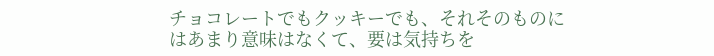チョコレートでもクッキーでも、それそのものにはあまり意味はなくて、要は気持ちを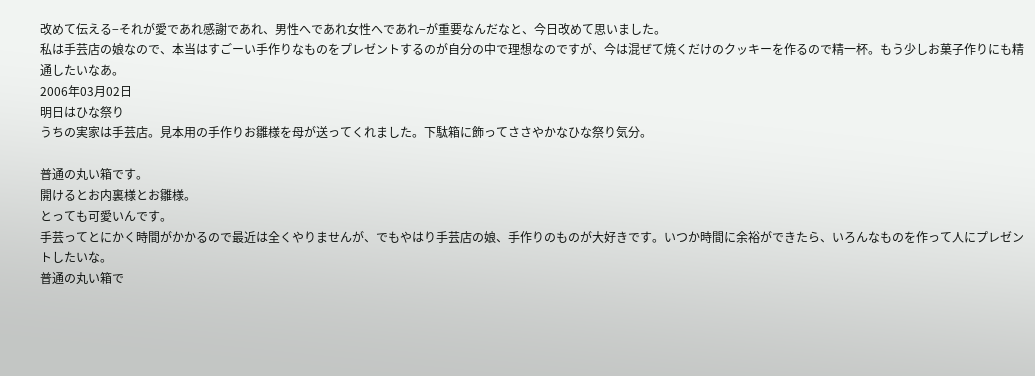改めて伝える−それが愛であれ感謝であれ、男性へであれ女性へであれ−が重要なんだなと、今日改めて思いました。
私は手芸店の娘なので、本当はすごーい手作りなものをプレゼントするのが自分の中で理想なのですが、今は混ぜて焼くだけのクッキーを作るので精一杯。もう少しお菓子作りにも精通したいなあ。
2006年03月02日
明日はひな祭り
うちの実家は手芸店。見本用の手作りお雛様を母が送ってくれました。下駄箱に飾ってささやかなひな祭り気分。

普通の丸い箱です。
開けるとお内裏様とお雛様。
とっても可愛いんです。
手芸ってとにかく時間がかかるので最近は全くやりませんが、でもやはり手芸店の娘、手作りのものが大好きです。いつか時間に余裕ができたら、いろんなものを作って人にプレゼントしたいな。
普通の丸い箱で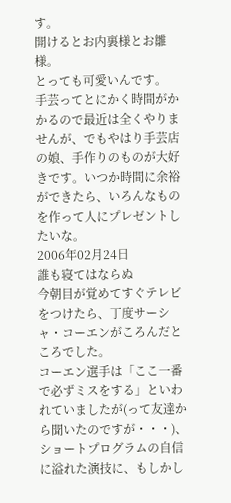す。
開けるとお内裏様とお雛様。
とっても可愛いんです。
手芸ってとにかく時間がかかるので最近は全くやりませんが、でもやはり手芸店の娘、手作りのものが大好きです。いつか時間に余裕ができたら、いろんなものを作って人にプレゼントしたいな。
2006年02月24日
誰も寝てはならぬ
今朝目が覚めてすぐテレビをつけたら、丁度サーシャ・コーエンがころんだところでした。
コーエン選手は「ここ一番で必ずミスをする」といわれていましたが(って友達から聞いたのですが・・・)、ショートプログラムの自信に溢れた演技に、もしかし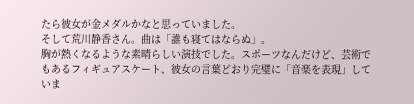たら彼女が金メダルかなと思っていました。
そして荒川静香さん。曲は「誰も寝てはならぬ」。
胸が熱くなるような素晴らしい演技でした。スポーツなんだけど、芸術でもあるフィギュアスケート、彼女の言葉どおり完璧に「音楽を表現」していま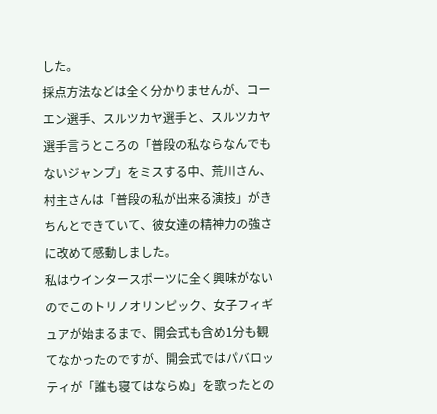した。
採点方法などは全く分かりませんが、コーエン選手、スルツカヤ選手と、スルツカヤ選手言うところの「普段の私ならなんでもないジャンプ」をミスする中、荒川さん、村主さんは「普段の私が出来る演技」がきちんとできていて、彼女達の精神力の強さに改めて感動しました。
私はウインタースポーツに全く興味がないのでこのトリノオリンピック、女子フィギュアが始まるまで、開会式も含め1分も観てなかったのですが、開会式ではパバロッティが「誰も寝てはならぬ」を歌ったとの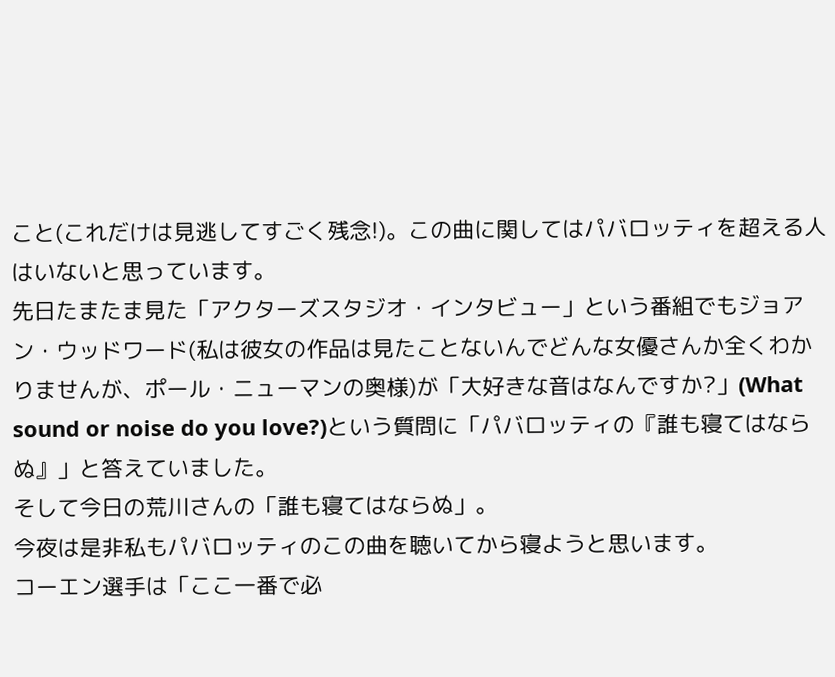こと(これだけは見逃してすごく残念!)。この曲に関してはパバロッティを超える人はいないと思っています。
先日たまたま見た「アクターズスタジオ・インタビュー」という番組でもジョアン・ウッドワード(私は彼女の作品は見たことないんでどんな女優さんか全くわかりませんが、ポール・ニューマンの奥様)が「大好きな音はなんですか?」(What sound or noise do you love?)という質問に「パバロッティの『誰も寝てはならぬ』」と答えていました。
そして今日の荒川さんの「誰も寝てはならぬ」。
今夜は是非私もパバロッティのこの曲を聴いてから寝ようと思います。
コーエン選手は「ここ一番で必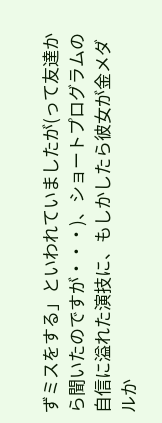ずミスをする」といわれていましたが(って友達から聞いたのですが・・・)、ショートプログラムの自信に溢れた演技に、もしかしたら彼女が金メダルか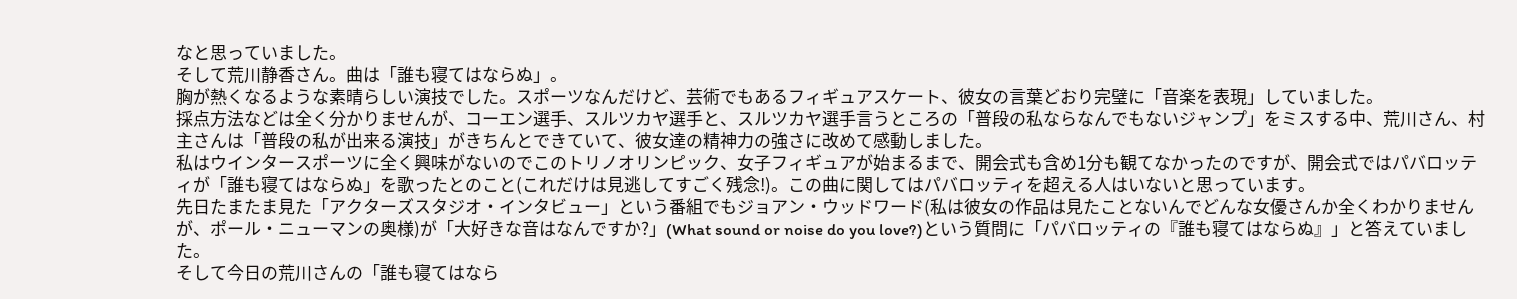なと思っていました。
そして荒川静香さん。曲は「誰も寝てはならぬ」。
胸が熱くなるような素晴らしい演技でした。スポーツなんだけど、芸術でもあるフィギュアスケート、彼女の言葉どおり完璧に「音楽を表現」していました。
採点方法などは全く分かりませんが、コーエン選手、スルツカヤ選手と、スルツカヤ選手言うところの「普段の私ならなんでもないジャンプ」をミスする中、荒川さん、村主さんは「普段の私が出来る演技」がきちんとできていて、彼女達の精神力の強さに改めて感動しました。
私はウインタースポーツに全く興味がないのでこのトリノオリンピック、女子フィギュアが始まるまで、開会式も含め1分も観てなかったのですが、開会式ではパバロッティが「誰も寝てはならぬ」を歌ったとのこと(これだけは見逃してすごく残念!)。この曲に関してはパバロッティを超える人はいないと思っています。
先日たまたま見た「アクターズスタジオ・インタビュー」という番組でもジョアン・ウッドワード(私は彼女の作品は見たことないんでどんな女優さんか全くわかりませんが、ポール・ニューマンの奥様)が「大好きな音はなんですか?」(What sound or noise do you love?)という質問に「パバロッティの『誰も寝てはならぬ』」と答えていました。
そして今日の荒川さんの「誰も寝てはなら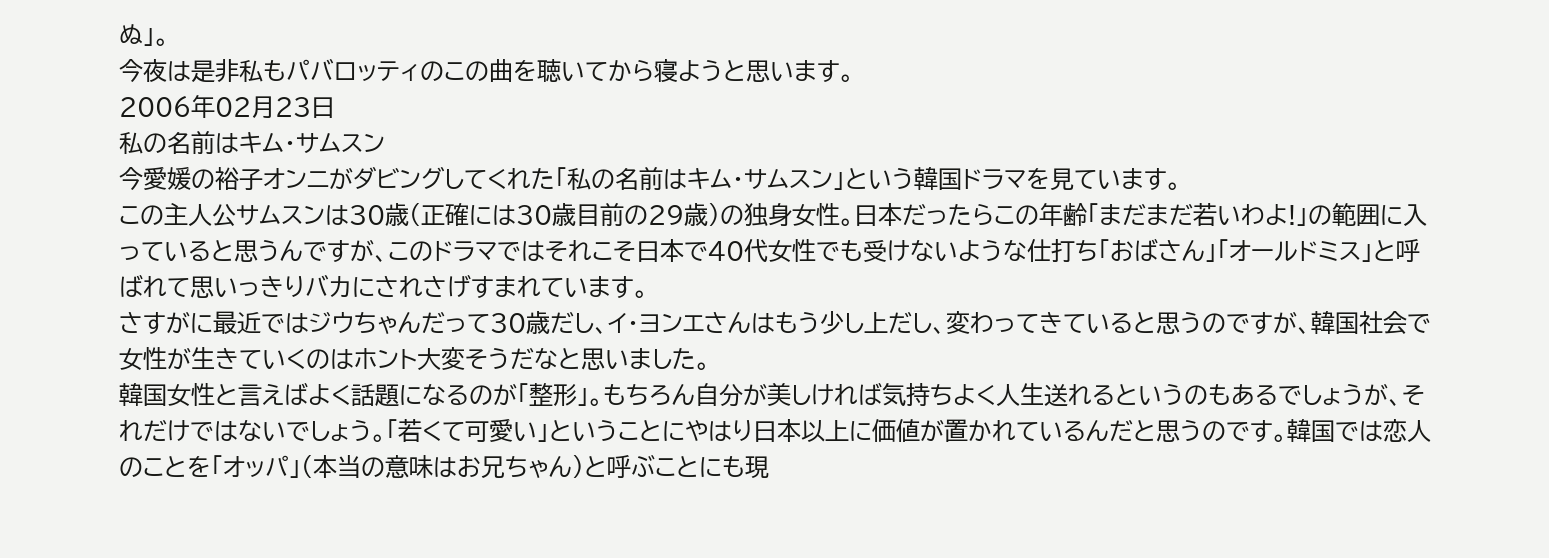ぬ」。
今夜は是非私もパバロッティのこの曲を聴いてから寝ようと思います。
2006年02月23日
私の名前はキム・サムスン
今愛媛の裕子オンニがダビングしてくれた「私の名前はキム・サムスン」という韓国ドラマを見ています。
この主人公サムスンは30歳(正確には30歳目前の29歳)の独身女性。日本だったらこの年齢「まだまだ若いわよ!」の範囲に入っていると思うんですが、このドラマではそれこそ日本で40代女性でも受けないような仕打ち「おばさん」「オールドミス」と呼ばれて思いっきりバカにされさげすまれています。
さすがに最近ではジウちゃんだって30歳だし、イ・ヨンエさんはもう少し上だし、変わってきていると思うのですが、韓国社会で女性が生きていくのはホント大変そうだなと思いました。
韓国女性と言えばよく話題になるのが「整形」。もちろん自分が美しければ気持ちよく人生送れるというのもあるでしょうが、それだけではないでしょう。「若くて可愛い」ということにやはり日本以上に価値が置かれているんだと思うのです。韓国では恋人のことを「オッパ」(本当の意味はお兄ちゃん)と呼ぶことにも現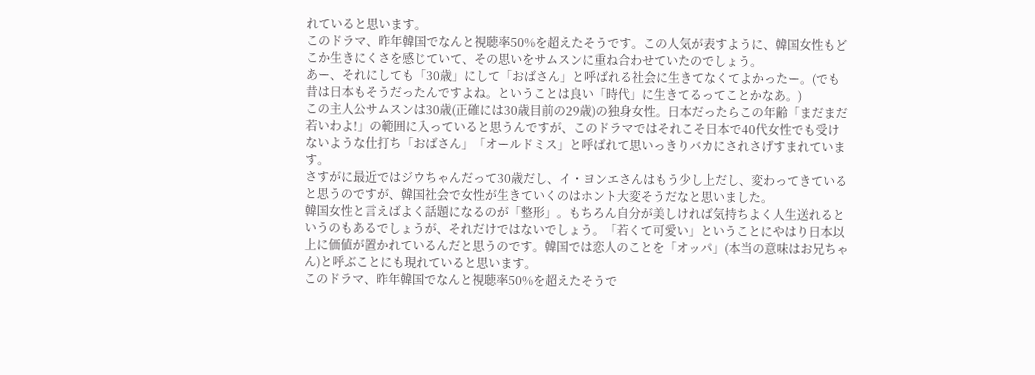れていると思います。
このドラマ、昨年韓国でなんと視聴率50%を超えたそうです。この人気が表すように、韓国女性もどこか生きにくさを感じていて、その思いをサムスンに重ね合わせていたのでしょう。
あー、それにしても「30歳」にして「おばさん」と呼ばれる社会に生きてなくてよかったー。(でも昔は日本もそうだったんですよね。ということは良い「時代」に生きてるってことかなあ。)
この主人公サムスンは30歳(正確には30歳目前の29歳)の独身女性。日本だったらこの年齢「まだまだ若いわよ!」の範囲に入っていると思うんですが、このドラマではそれこそ日本で40代女性でも受けないような仕打ち「おばさん」「オールドミス」と呼ばれて思いっきりバカにされさげすまれています。
さすがに最近ではジウちゃんだって30歳だし、イ・ヨンエさんはもう少し上だし、変わってきていると思うのですが、韓国社会で女性が生きていくのはホント大変そうだなと思いました。
韓国女性と言えばよく話題になるのが「整形」。もちろん自分が美しければ気持ちよく人生送れるというのもあるでしょうが、それだけではないでしょう。「若くて可愛い」ということにやはり日本以上に価値が置かれているんだと思うのです。韓国では恋人のことを「オッパ」(本当の意味はお兄ちゃん)と呼ぶことにも現れていると思います。
このドラマ、昨年韓国でなんと視聴率50%を超えたそうで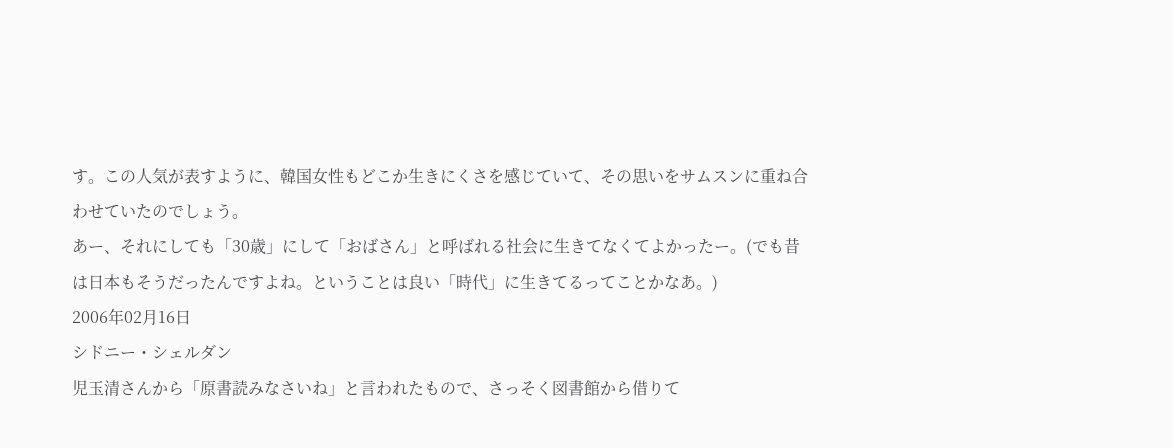す。この人気が表すように、韓国女性もどこか生きにくさを感じていて、その思いをサムスンに重ね合わせていたのでしょう。
あー、それにしても「30歳」にして「おばさん」と呼ばれる社会に生きてなくてよかったー。(でも昔は日本もそうだったんですよね。ということは良い「時代」に生きてるってことかなあ。)
2006年02月16日
シドニー・シェルダン
児玉清さんから「原書読みなさいね」と言われたもので、さっそく図書館から借りて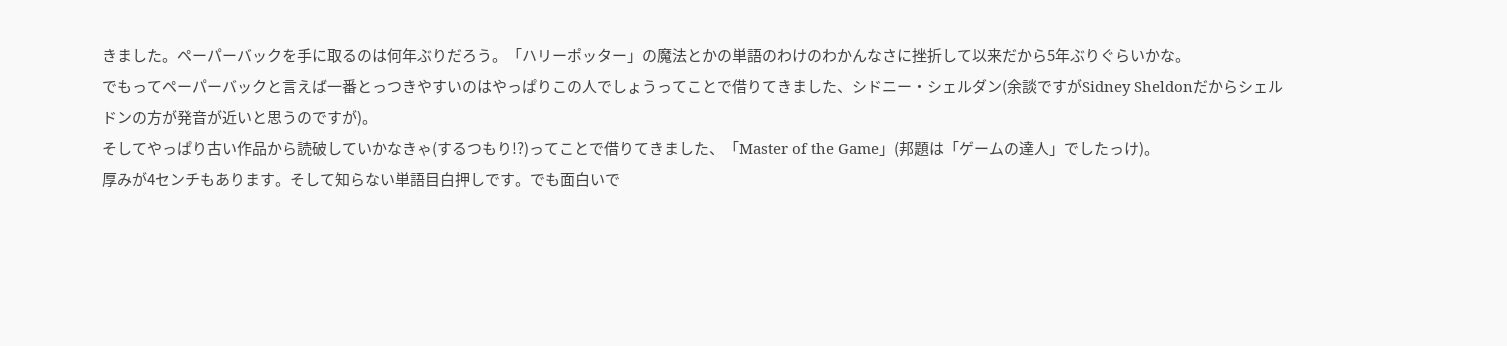きました。ペーパーバックを手に取るのは何年ぶりだろう。「ハリーポッター」の魔法とかの単語のわけのわかんなさに挫折して以来だから5年ぶりぐらいかな。
でもってペーパーバックと言えば一番とっつきやすいのはやっぱりこの人でしょうってことで借りてきました、シドニー・シェルダン(余談ですがSidney Sheldonだからシェルドンの方が発音が近いと思うのですが)。
そしてやっぱり古い作品から読破していかなきゃ(するつもり!?)ってことで借りてきました、「Master of the Game」(邦題は「ゲームの達人」でしたっけ)。
厚みが4センチもあります。そして知らない単語目白押しです。でも面白いで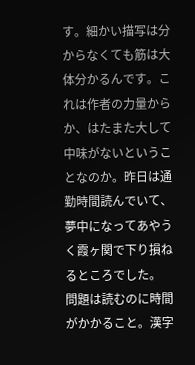す。細かい描写は分からなくても筋は大体分かるんです。これは作者の力量からか、はたまた大して中味がないということなのか。昨日は通勤時間読んでいて、夢中になってあやうく霞ヶ関で下り損ねるところでした。
問題は読むのに時間がかかること。漢字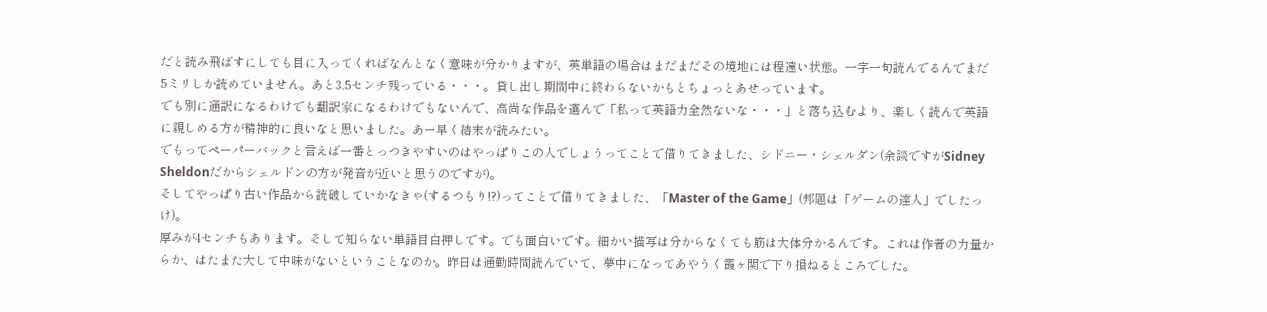だと読み飛ばすにしても目に入ってくればなんとなく意味が分かりますが、英単語の場合はまだまだその境地には程遠い状態。一字一句読んでるんでまだ5ミリしか読めていません。あと3.5センチ残っている・・・。貸し出し期間中に終わらないかもとちょっとあせっています。
でも別に通訳になるわけでも翻訳家になるわけでもないんで、高尚な作品を選んで「私って英語力全然ないな・・・」と落ち込むより、楽しく読んで英語に親しめる方が精神的に良いなと思いました。あー早く結末が読みたい。
でもってペーパーバックと言えば一番とっつきやすいのはやっぱりこの人でしょうってことで借りてきました、シドニー・シェルダン(余談ですがSidney Sheldonだからシェルドンの方が発音が近いと思うのですが)。
そしてやっぱり古い作品から読破していかなきゃ(するつもり!?)ってことで借りてきました、「Master of the Game」(邦題は「ゲームの達人」でしたっけ)。
厚みが4センチもあります。そして知らない単語目白押しです。でも面白いです。細かい描写は分からなくても筋は大体分かるんです。これは作者の力量からか、はたまた大して中味がないということなのか。昨日は通勤時間読んでいて、夢中になってあやうく霞ヶ関で下り損ねるところでした。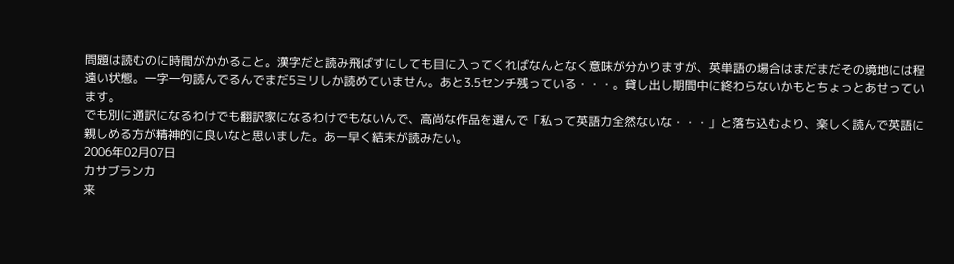問題は読むのに時間がかかること。漢字だと読み飛ばすにしても目に入ってくればなんとなく意味が分かりますが、英単語の場合はまだまだその境地には程遠い状態。一字一句読んでるんでまだ5ミリしか読めていません。あと3.5センチ残っている・・・。貸し出し期間中に終わらないかもとちょっとあせっています。
でも別に通訳になるわけでも翻訳家になるわけでもないんで、高尚な作品を選んで「私って英語力全然ないな・・・」と落ち込むより、楽しく読んで英語に親しめる方が精神的に良いなと思いました。あー早く結末が読みたい。
2006年02月07日
カサブランカ
来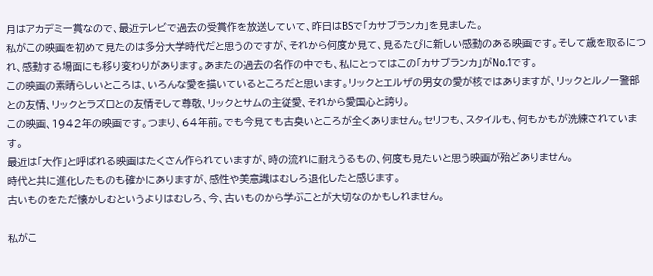月はアカデミー賞なので、最近テレビで過去の受賞作を放送していて、昨日はBSで「カサブランカ」を見ました。
私がこの映画を初めて見たのは多分大学時代だと思うのですが、それから何度か見て、見るたびに新しい感動のある映画です。そして歳を取るにつれ、感動する場面にも移り変わりがあります。あまたの過去の名作の中でも、私にとってはこの「カサブランカ」がNo.1です。
この映画の素晴らしいところは、いろんな愛を描いているところだと思います。リックとエルザの男女の愛が核ではありますが、リックとルノー警部との友情、リックとラズロとの友情そして尊敬、リックとサムの主従愛、それから愛国心と誇り。
この映画、1942年の映画です。つまり、64年前。でも今見ても古臭いところが全くありません。セリフも、スタイルも、何もかもが洗練されています。
最近は「大作」と呼ばれる映画はたくさん作られていますが、時の流れに耐えうるもの、何度も見たいと思う映画が殆どありません。
時代と共に進化したものも確かにありますが、感性や美意識はむしろ退化したと感じます。
古いものをただ懐かしむというよりはむしろ、今、古いものから学ぶことが大切なのかもしれません。

私がこ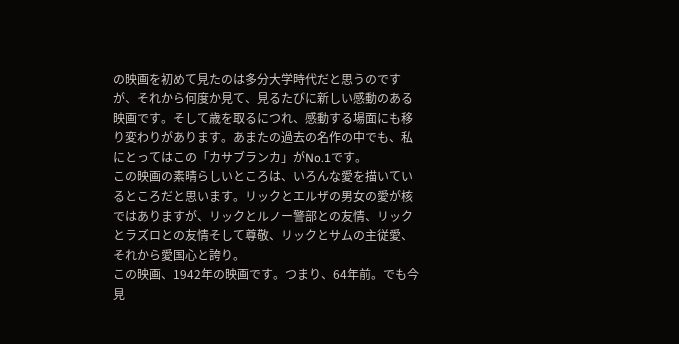の映画を初めて見たのは多分大学時代だと思うのですが、それから何度か見て、見るたびに新しい感動のある映画です。そして歳を取るにつれ、感動する場面にも移り変わりがあります。あまたの過去の名作の中でも、私にとってはこの「カサブランカ」がNo.1です。
この映画の素晴らしいところは、いろんな愛を描いているところだと思います。リックとエルザの男女の愛が核ではありますが、リックとルノー警部との友情、リックとラズロとの友情そして尊敬、リックとサムの主従愛、それから愛国心と誇り。
この映画、1942年の映画です。つまり、64年前。でも今見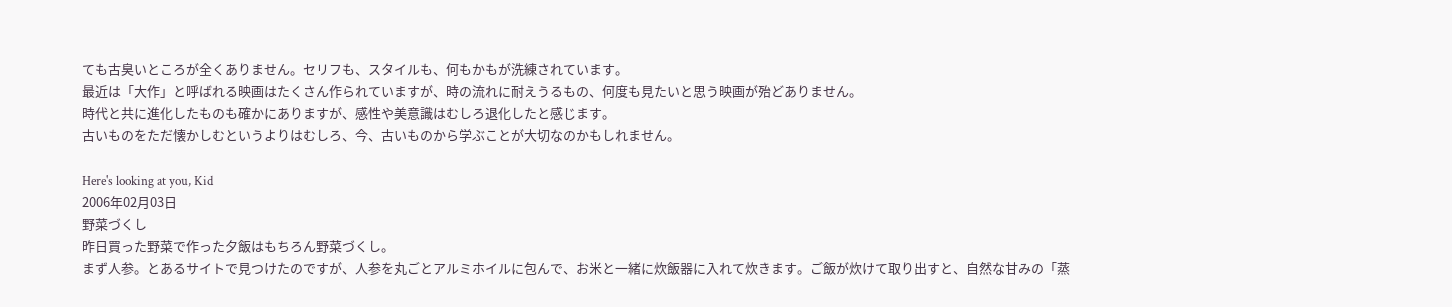ても古臭いところが全くありません。セリフも、スタイルも、何もかもが洗練されています。
最近は「大作」と呼ばれる映画はたくさん作られていますが、時の流れに耐えうるもの、何度も見たいと思う映画が殆どありません。
時代と共に進化したものも確かにありますが、感性や美意識はむしろ退化したと感じます。
古いものをただ懐かしむというよりはむしろ、今、古いものから学ぶことが大切なのかもしれません。

Here's looking at you, Kid
2006年02月03日
野菜づくし
昨日買った野菜で作った夕飯はもちろん野菜づくし。
まず人参。とあるサイトで見つけたのですが、人参を丸ごとアルミホイルに包んで、お米と一緒に炊飯器に入れて炊きます。ご飯が炊けて取り出すと、自然な甘みの「蒸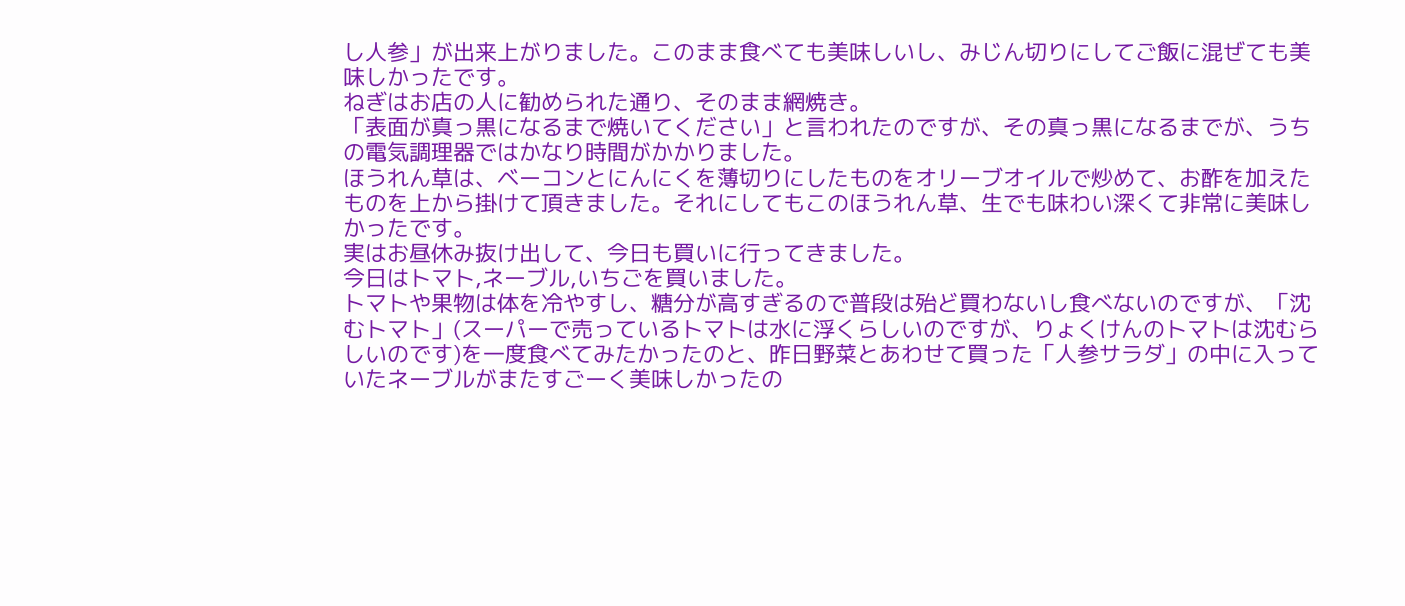し人参」が出来上がりました。このまま食べても美味しいし、みじん切りにしてご飯に混ぜても美味しかったです。
ねぎはお店の人に勧められた通り、そのまま網焼き。
「表面が真っ黒になるまで焼いてください」と言われたのですが、その真っ黒になるまでが、うちの電気調理器ではかなり時間がかかりました。
ほうれん草は、ベーコンとにんにくを薄切りにしたものをオリーブオイルで炒めて、お酢を加えたものを上から掛けて頂きました。それにしてもこのほうれん草、生でも味わい深くて非常に美味しかったです。
実はお昼休み抜け出して、今日も買いに行ってきました。
今日はトマト,ネーブル,いちごを買いました。
トマトや果物は体を冷やすし、糖分が高すぎるので普段は殆ど買わないし食べないのですが、「沈むトマト」(スーパーで売っているトマトは水に浮くらしいのですが、りょくけんのトマトは沈むらしいのです)を一度食べてみたかったのと、昨日野菜とあわせて買った「人参サラダ」の中に入っていたネーブルがまたすごーく美味しかったの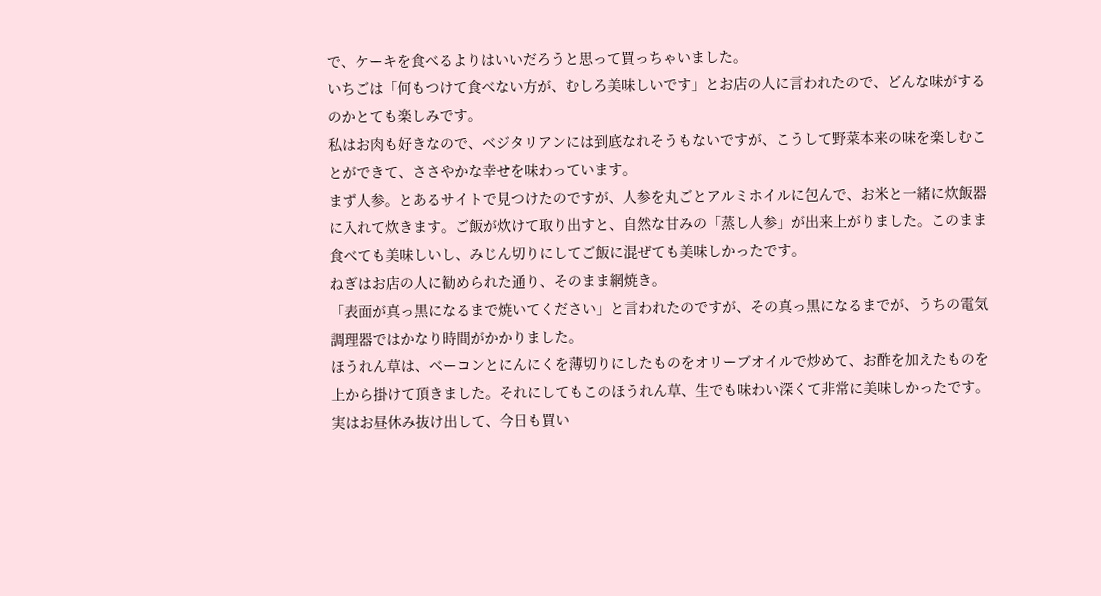で、ケーキを食べるよりはいいだろうと思って買っちゃいました。
いちごは「何もつけて食べない方が、むしろ美味しいです」とお店の人に言われたので、どんな味がするのかとても楽しみです。
私はお肉も好きなので、ベジタリアンには到底なれそうもないですが、こうして野菜本来の味を楽しむことができて、ささやかな幸せを味わっています。
まず人参。とあるサイトで見つけたのですが、人参を丸ごとアルミホイルに包んで、お米と一緒に炊飯器に入れて炊きます。ご飯が炊けて取り出すと、自然な甘みの「蒸し人参」が出来上がりました。このまま食べても美味しいし、みじん切りにしてご飯に混ぜても美味しかったです。
ねぎはお店の人に勧められた通り、そのまま網焼き。
「表面が真っ黒になるまで焼いてください」と言われたのですが、その真っ黒になるまでが、うちの電気調理器ではかなり時間がかかりました。
ほうれん草は、ベーコンとにんにくを薄切りにしたものをオリーブオイルで炒めて、お酢を加えたものを上から掛けて頂きました。それにしてもこのほうれん草、生でも味わい深くて非常に美味しかったです。
実はお昼休み抜け出して、今日も買い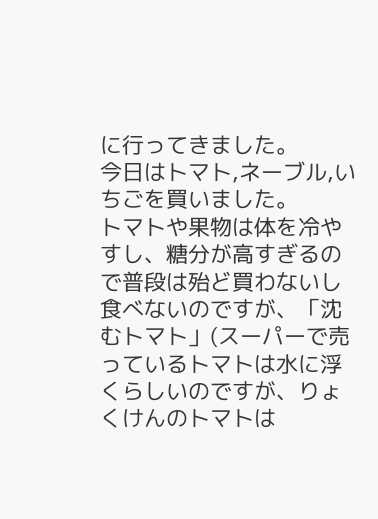に行ってきました。
今日はトマト,ネーブル,いちごを買いました。
トマトや果物は体を冷やすし、糖分が高すぎるので普段は殆ど買わないし食べないのですが、「沈むトマト」(スーパーで売っているトマトは水に浮くらしいのですが、りょくけんのトマトは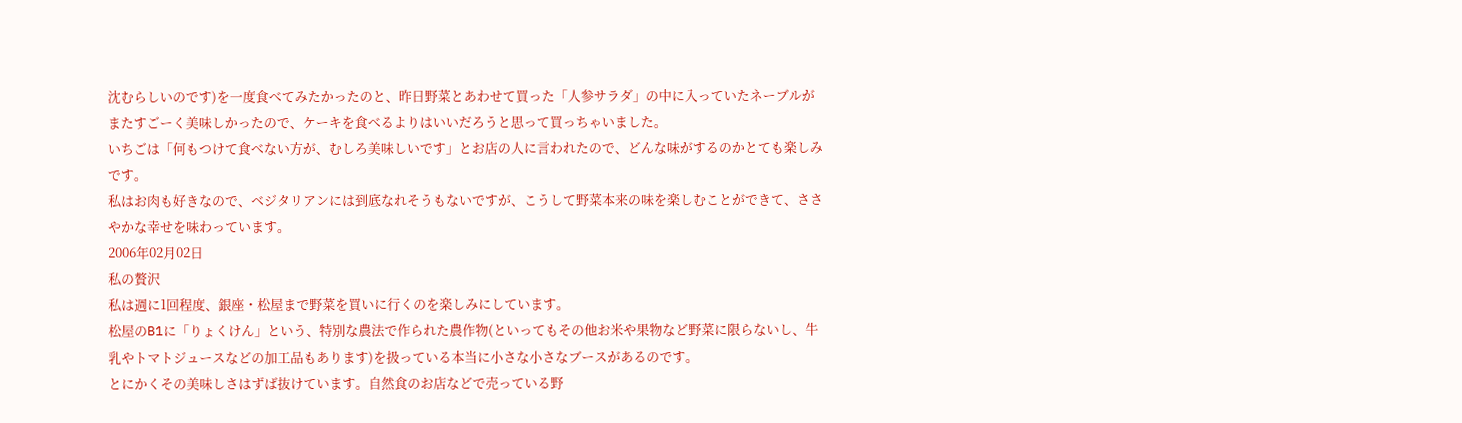沈むらしいのです)を一度食べてみたかったのと、昨日野菜とあわせて買った「人参サラダ」の中に入っていたネーブルがまたすごーく美味しかったので、ケーキを食べるよりはいいだろうと思って買っちゃいました。
いちごは「何もつけて食べない方が、むしろ美味しいです」とお店の人に言われたので、どんな味がするのかとても楽しみです。
私はお肉も好きなので、ベジタリアンには到底なれそうもないですが、こうして野菜本来の味を楽しむことができて、ささやかな幸せを味わっています。
2006年02月02日
私の贅沢
私は週に1回程度、銀座・松屋まで野菜を買いに行くのを楽しみにしています。
松屋のB1に「りょくけん」という、特別な農法で作られた農作物(といってもその他お米や果物など野菜に限らないし、牛乳やトマトジュースなどの加工品もあります)を扱っている本当に小さな小さなブースがあるのです。
とにかくその美味しさはずば抜けています。自然食のお店などで売っている野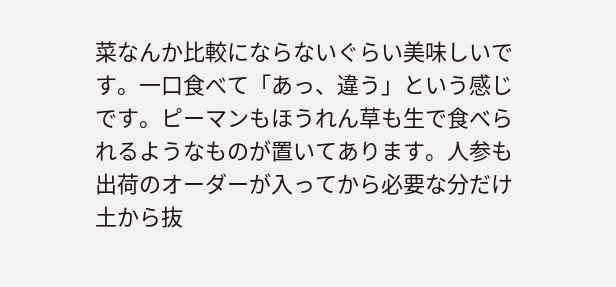菜なんか比較にならないぐらい美味しいです。一口食べて「あっ、違う」という感じです。ピーマンもほうれん草も生で食べられるようなものが置いてあります。人参も出荷のオーダーが入ってから必要な分だけ土から抜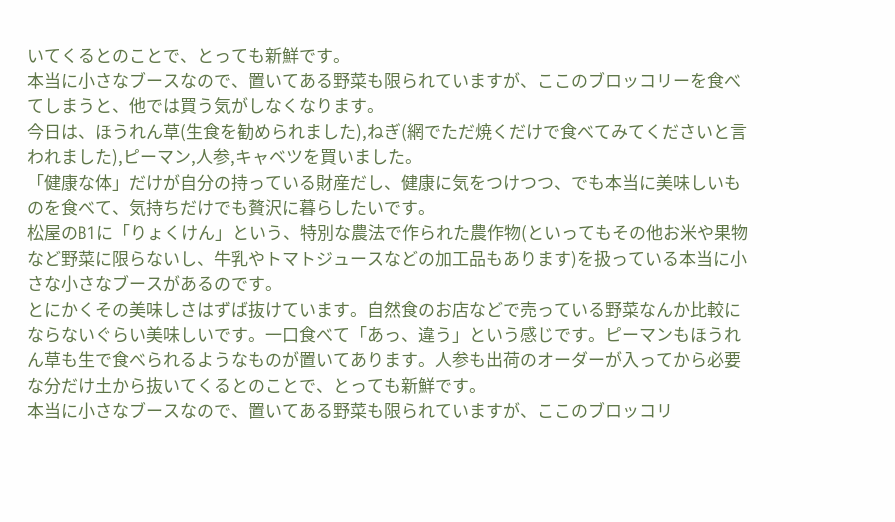いてくるとのことで、とっても新鮮です。
本当に小さなブースなので、置いてある野菜も限られていますが、ここのブロッコリーを食べてしまうと、他では買う気がしなくなります。
今日は、ほうれん草(生食を勧められました),ねぎ(網でただ焼くだけで食べてみてくださいと言われました),ピーマン,人参,キャベツを買いました。
「健康な体」だけが自分の持っている財産だし、健康に気をつけつつ、でも本当に美味しいものを食べて、気持ちだけでも贅沢に暮らしたいです。
松屋のB1に「りょくけん」という、特別な農法で作られた農作物(といってもその他お米や果物など野菜に限らないし、牛乳やトマトジュースなどの加工品もあります)を扱っている本当に小さな小さなブースがあるのです。
とにかくその美味しさはずば抜けています。自然食のお店などで売っている野菜なんか比較にならないぐらい美味しいです。一口食べて「あっ、違う」という感じです。ピーマンもほうれん草も生で食べられるようなものが置いてあります。人参も出荷のオーダーが入ってから必要な分だけ土から抜いてくるとのことで、とっても新鮮です。
本当に小さなブースなので、置いてある野菜も限られていますが、ここのブロッコリ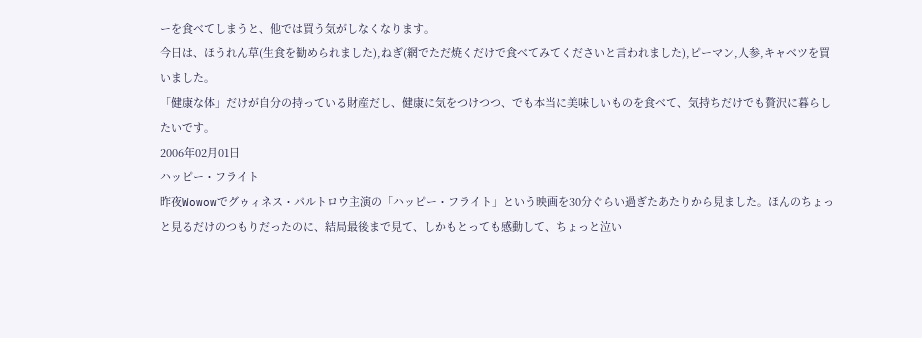ーを食べてしまうと、他では買う気がしなくなります。
今日は、ほうれん草(生食を勧められました),ねぎ(網でただ焼くだけで食べてみてくださいと言われました),ピーマン,人参,キャベツを買いました。
「健康な体」だけが自分の持っている財産だし、健康に気をつけつつ、でも本当に美味しいものを食べて、気持ちだけでも贅沢に暮らしたいです。
2006年02月01日
ハッピー・フライト
昨夜Wowowでグゥィネス・パルトロウ主演の「ハッピー・フライト」という映画を30分ぐらい過ぎたあたりから見ました。ほんのちょっと見るだけのつもりだったのに、結局最後まで見て、しかもとっても感動して、ちょっと泣い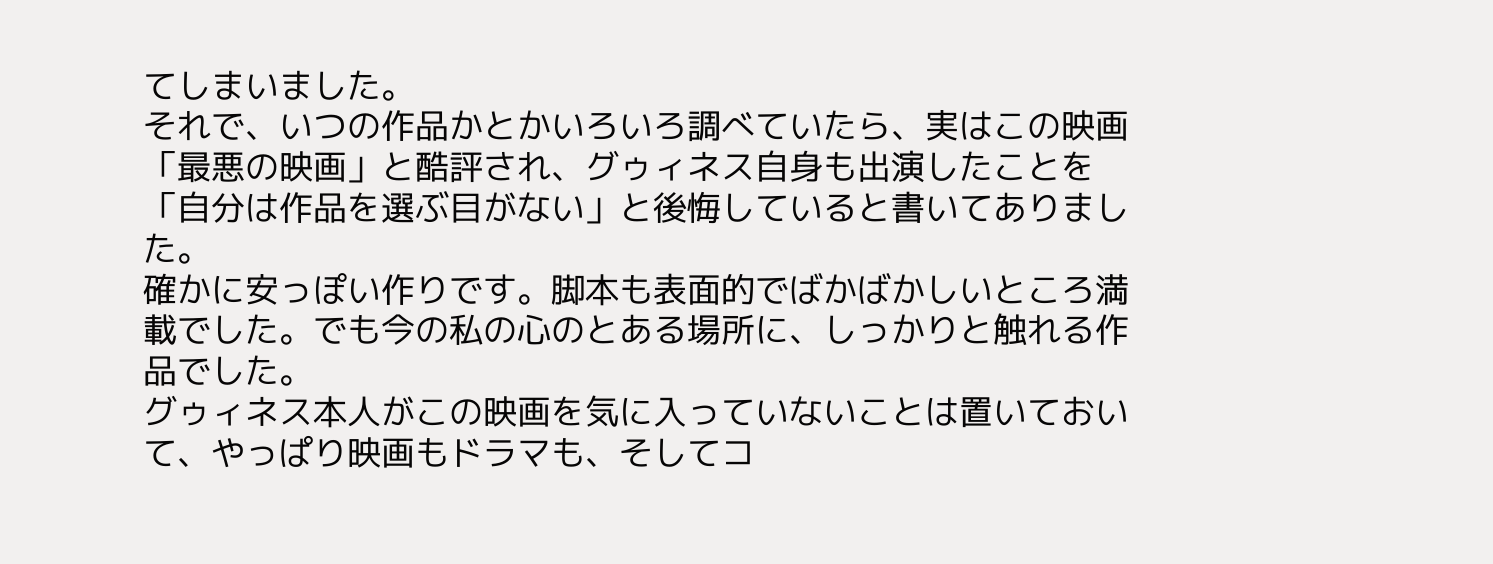てしまいました。
それで、いつの作品かとかいろいろ調べていたら、実はこの映画「最悪の映画」と酷評され、グゥィネス自身も出演したことを「自分は作品を選ぶ目がない」と後悔していると書いてありました。
確かに安っぽい作りです。脚本も表面的でばかばかしいところ満載でした。でも今の私の心のとある場所に、しっかりと触れる作品でした。
グゥィネス本人がこの映画を気に入っていないことは置いておいて、やっぱり映画もドラマも、そしてコ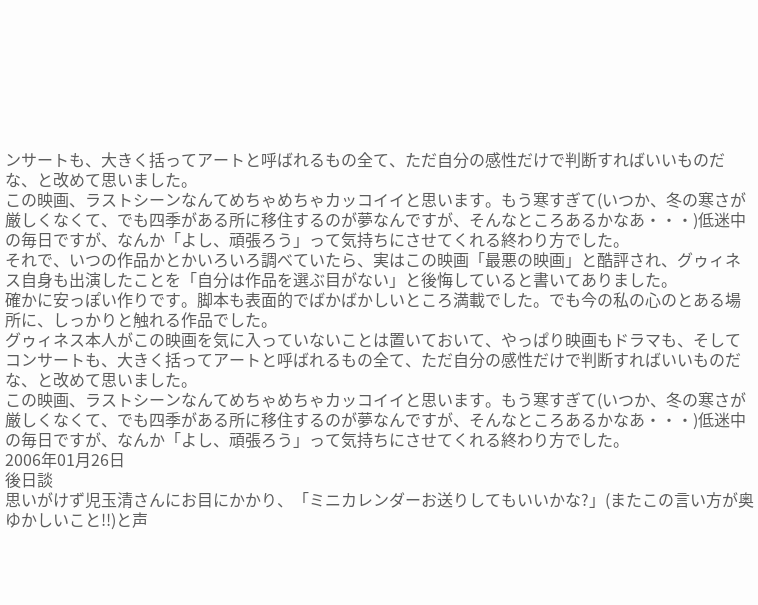ンサートも、大きく括ってアートと呼ばれるもの全て、ただ自分の感性だけで判断すればいいものだな、と改めて思いました。
この映画、ラストシーンなんてめちゃめちゃカッコイイと思います。もう寒すぎて(いつか、冬の寒さが厳しくなくて、でも四季がある所に移住するのが夢なんですが、そんなところあるかなあ・・・)低迷中の毎日ですが、なんか「よし、頑張ろう」って気持ちにさせてくれる終わり方でした。
それで、いつの作品かとかいろいろ調べていたら、実はこの映画「最悪の映画」と酷評され、グゥィネス自身も出演したことを「自分は作品を選ぶ目がない」と後悔していると書いてありました。
確かに安っぽい作りです。脚本も表面的でばかばかしいところ満載でした。でも今の私の心のとある場所に、しっかりと触れる作品でした。
グゥィネス本人がこの映画を気に入っていないことは置いておいて、やっぱり映画もドラマも、そしてコンサートも、大きく括ってアートと呼ばれるもの全て、ただ自分の感性だけで判断すればいいものだな、と改めて思いました。
この映画、ラストシーンなんてめちゃめちゃカッコイイと思います。もう寒すぎて(いつか、冬の寒さが厳しくなくて、でも四季がある所に移住するのが夢なんですが、そんなところあるかなあ・・・)低迷中の毎日ですが、なんか「よし、頑張ろう」って気持ちにさせてくれる終わり方でした。
2006年01月26日
後日談
思いがけず児玉清さんにお目にかかり、「ミニカレンダーお送りしてもいいかな?」(またこの言い方が奥ゆかしいこと!!)と声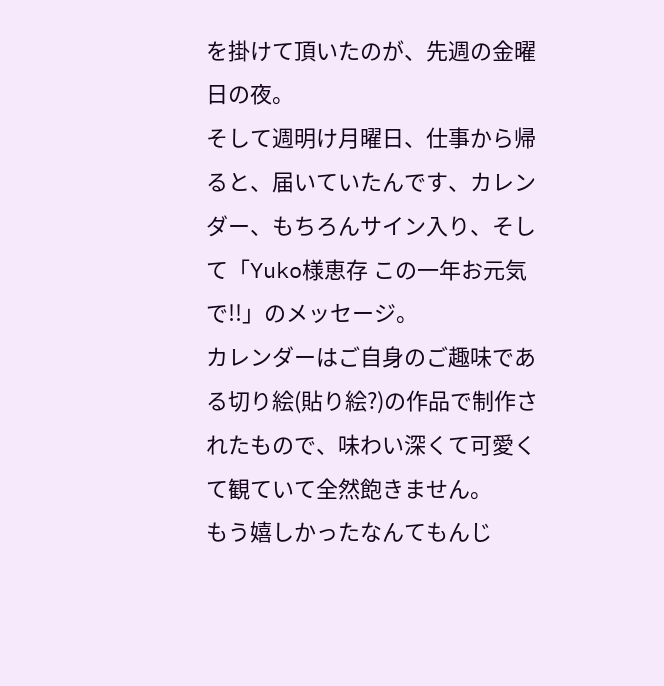を掛けて頂いたのが、先週の金曜日の夜。
そして週明け月曜日、仕事から帰ると、届いていたんです、カレンダー、もちろんサイン入り、そして「Yuko様恵存 この一年お元気で!!」のメッセージ。
カレンダーはご自身のご趣味である切り絵(貼り絵?)の作品で制作されたもので、味わい深くて可愛くて観ていて全然飽きません。
もう嬉しかったなんてもんじ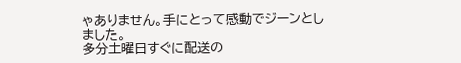ゃありません。手にとって感動でジーンとしました。
多分土曜日すぐに配送の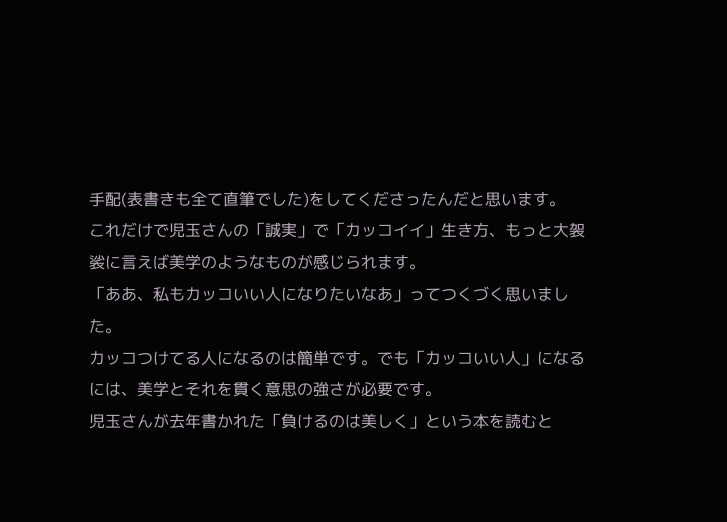手配(表書きも全て直筆でした)をしてくださったんだと思います。
これだけで児玉さんの「誠実」で「カッコイイ」生き方、もっと大袈裟に言えば美学のようなものが感じられます。
「ああ、私もカッコいい人になりたいなあ」ってつくづく思いました。
カッコつけてる人になるのは簡単です。でも「カッコいい人」になるには、美学とそれを貫く意思の強さが必要です。
児玉さんが去年書かれた「負けるのは美しく」という本を読むと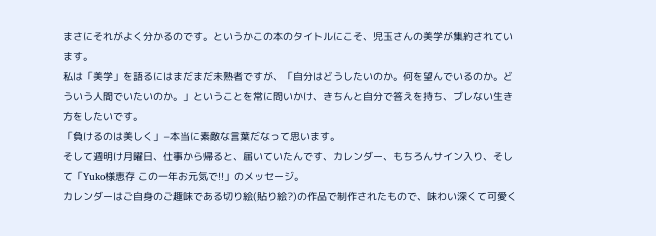まさにそれがよく分かるのです。というかこの本のタイトルにこそ、児玉さんの美学が集約されています。
私は「美学」を語るにはまだまだ未熟者ですが、「自分はどうしたいのか。何を望んでいるのか。どういう人間でいたいのか。」ということを常に問いかけ、きちんと自分で答えを持ち、ブレない生き方をしたいです。
「負けるのは美しく」−本当に素敵な言葉だなって思います。
そして週明け月曜日、仕事から帰ると、届いていたんです、カレンダー、もちろんサイン入り、そして「Yuko様恵存 この一年お元気で!!」のメッセージ。
カレンダーはご自身のご趣味である切り絵(貼り絵?)の作品で制作されたもので、味わい深くて可愛く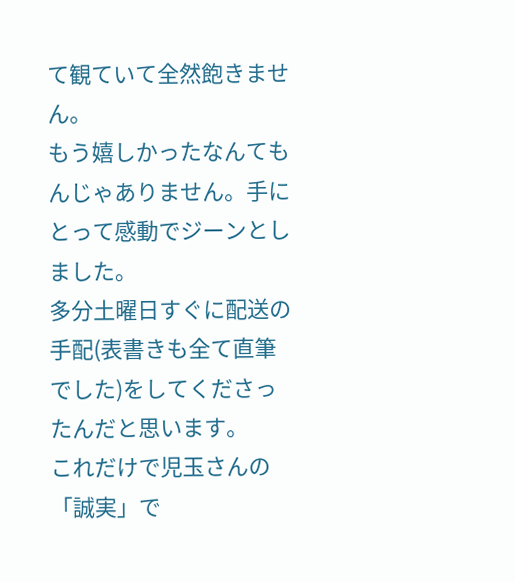て観ていて全然飽きません。
もう嬉しかったなんてもんじゃありません。手にとって感動でジーンとしました。
多分土曜日すぐに配送の手配(表書きも全て直筆でした)をしてくださったんだと思います。
これだけで児玉さんの「誠実」で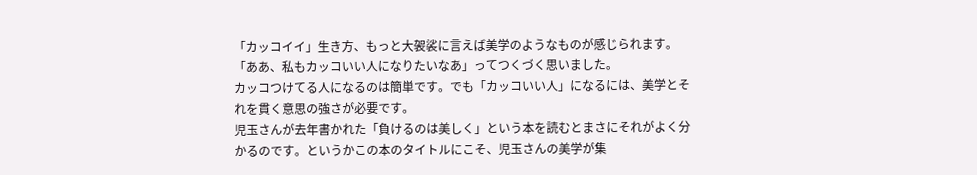「カッコイイ」生き方、もっと大袈裟に言えば美学のようなものが感じられます。
「ああ、私もカッコいい人になりたいなあ」ってつくづく思いました。
カッコつけてる人になるのは簡単です。でも「カッコいい人」になるには、美学とそれを貫く意思の強さが必要です。
児玉さんが去年書かれた「負けるのは美しく」という本を読むとまさにそれがよく分かるのです。というかこの本のタイトルにこそ、児玉さんの美学が集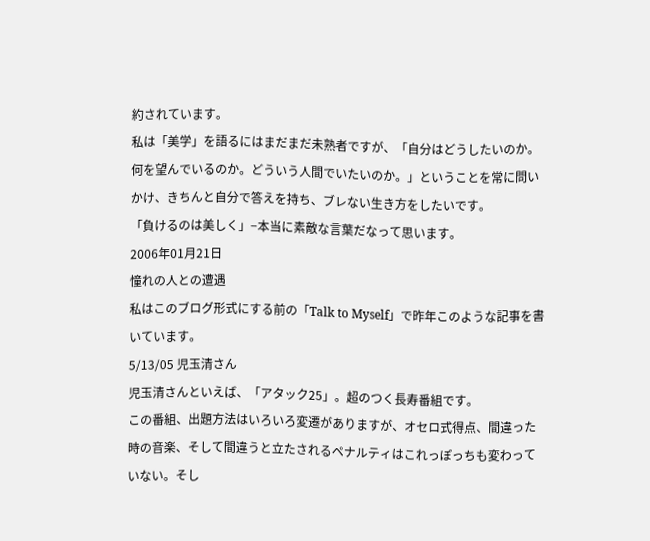約されています。
私は「美学」を語るにはまだまだ未熟者ですが、「自分はどうしたいのか。何を望んでいるのか。どういう人間でいたいのか。」ということを常に問いかけ、きちんと自分で答えを持ち、ブレない生き方をしたいです。
「負けるのは美しく」−本当に素敵な言葉だなって思います。
2006年01月21日
憧れの人との遭遇
私はこのブログ形式にする前の「Talk to Myself」で昨年このような記事を書いています。
5/13/05 児玉清さん
児玉清さんといえば、「アタック25」。超のつく長寿番組です。
この番組、出題方法はいろいろ変遷がありますが、オセロ式得点、間違った時の音楽、そして間違うと立たされるペナルティはこれっぽっちも変わっていない。そし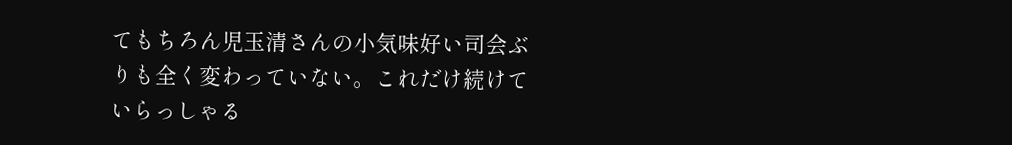てもちろん児玉清さんの小気味好い司会ぶりも全く変わっていない。これだけ続けていらっしゃる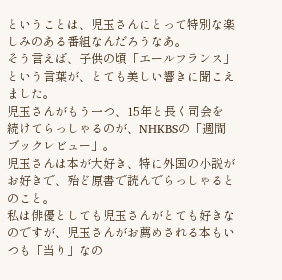ということは、児玉さんにとって特別な楽しみのある番組なんだろうなあ。
そう言えば、子供の頃「エールフランス」という言葉が、とても美しい響きに聞こえました。
児玉さんがもう一つ、15年と長く司会を続けてらっしゃるのが、NHKBSの「週間ブックレビュー」。
児玉さんは本が大好き、特に外国の小説がお好きで、殆ど原書で読んでらっしゃるとのこと。
私は俳優としても児玉さんがとても好きなのですが、児玉さんがお薦めされる本もいつも「当り」なの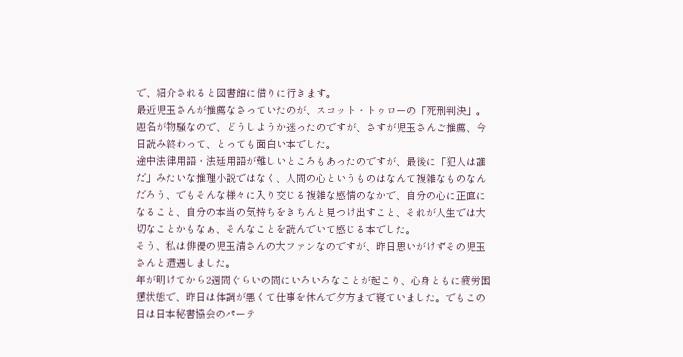で、紹介されると図書館に借りに行きます。
最近児玉さんが推薦なさっていたのが、スコット・トゥローの「死刑判決」。
題名が物騒なので、どうしようか迷ったのですが、さすが児玉さんご推薦、今日読み終わって、とっても面白い本でした。
途中法律用語・法廷用語が難しいところもあったのですが、最後に「犯人は誰だ」みたいな推理小説ではなく、人間の心というものはなんて複雑なものなんだろう、でもそんな様々に入り交じる複雑な感情のなかで、自分の心に正直になること、自分の本当の気持ちをきちんと見つけ出すこと、それが人生では大切なことかもなぁ、そんなことを読んでいて感じる本でした。
そう、私は俳優の児玉清さんの大ファンなのですが、昨日思いがけずその児玉さんと遭遇しました。
年が明けてから2週間ぐらいの間にいろいろなことが起こり、心身ともに疲労困憊状態で、昨日は体調が悪くて仕事を休んで夕方まで寝ていました。でもこの日は日本秘書協会のパーテ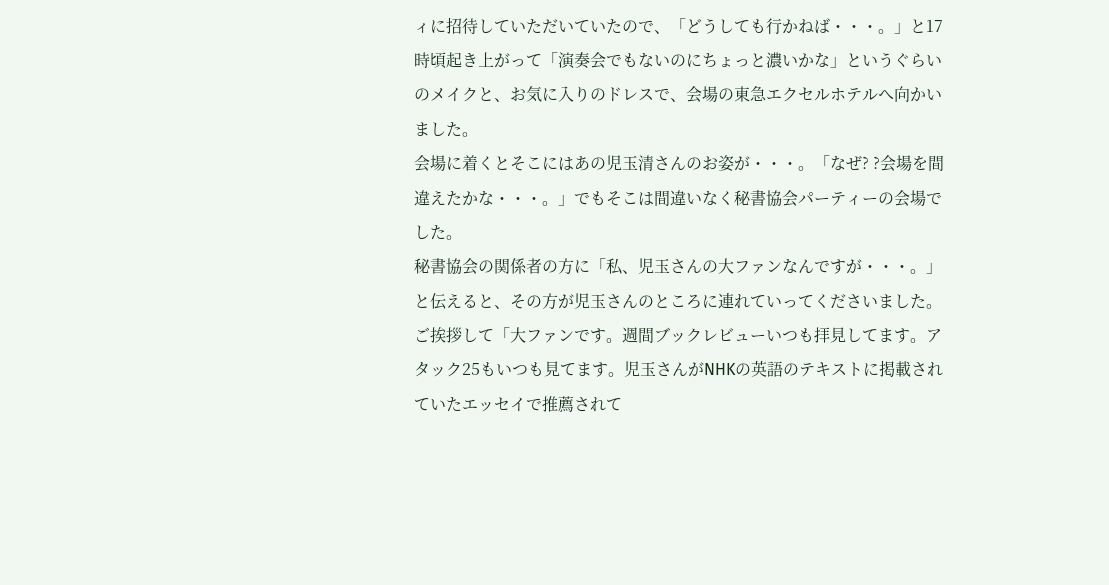ィに招待していただいていたので、「どうしても行かねば・・・。」と17時頃起き上がって「演奏会でもないのにちょっと濃いかな」というぐらいのメイクと、お気に入りのドレスで、会場の東急エクセルホテルへ向かいました。
会場に着くとそこにはあの児玉清さんのお姿が・・・。「なぜ? ?会場を間違えたかな・・・。」でもそこは間違いなく秘書協会パーティーの会場でした。
秘書協会の関係者の方に「私、児玉さんの大ファンなんですが・・・。」と伝えると、その方が児玉さんのところに連れていってくださいました。
ご挨拶して「大ファンです。週間ブックレビューいつも拝見してます。アタック25もいつも見てます。児玉さんがNHKの英語のテキストに掲載されていたエッセイで推薦されて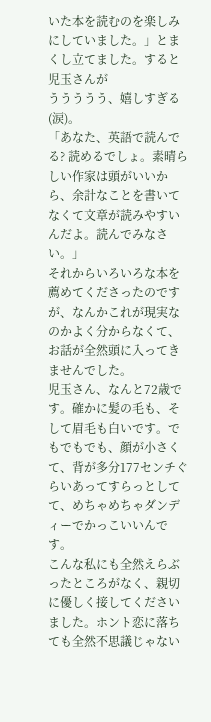いた本を読むのを楽しみにしていました。」とまくし立てました。すると児玉さんが
ううううう、嬉しすぎる(涙)。
「あなた、英語で読んでる? 読めるでしょ。素晴らしい作家は頭がいいから、余計なことを書いてなくて文章が読みやすいんだよ。読んでみなさい。」
それからいろいろな本を薦めてくださったのですが、なんかこれが現実なのかよく分からなくて、お話が全然頭に入ってきませんでした。
児玉さん、なんと72歳です。確かに髪の毛も、そして眉毛も白いです。でもでもでも、顔が小さくて、背が多分177センチぐらいあってすらっとしてて、めちゃめちゃダンディーでかっこいいんです。
こんな私にも全然えらぶったところがなく、親切に優しく接してくださいました。ホント恋に落ちても全然不思議じゃない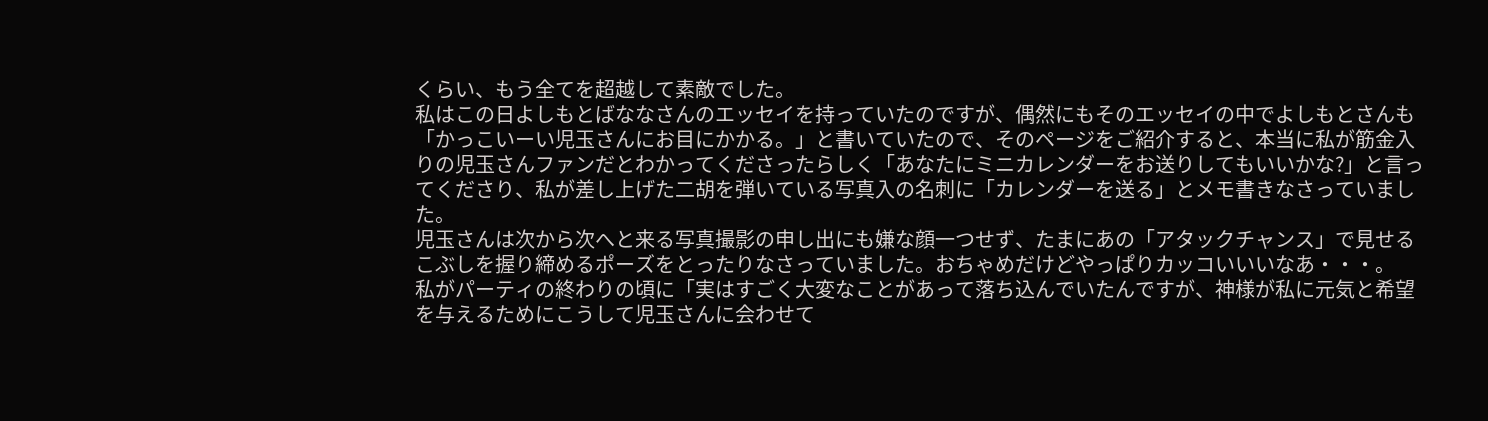くらい、もう全てを超越して素敵でした。
私はこの日よしもとばななさんのエッセイを持っていたのですが、偶然にもそのエッセイの中でよしもとさんも「かっこいーい児玉さんにお目にかかる。」と書いていたので、そのページをご紹介すると、本当に私が筋金入りの児玉さんファンだとわかってくださったらしく「あなたにミニカレンダーをお送りしてもいいかな?」と言ってくださり、私が差し上げた二胡を弾いている写真入の名刺に「カレンダーを送る」とメモ書きなさっていました。
児玉さんは次から次へと来る写真撮影の申し出にも嫌な顔一つせず、たまにあの「アタックチャンス」で見せるこぶしを握り締めるポーズをとったりなさっていました。おちゃめだけどやっぱりカッコいいいなあ・・・。
私がパーティの終わりの頃に「実はすごく大変なことがあって落ち込んでいたんですが、神様が私に元気と希望を与えるためにこうして児玉さんに会わせて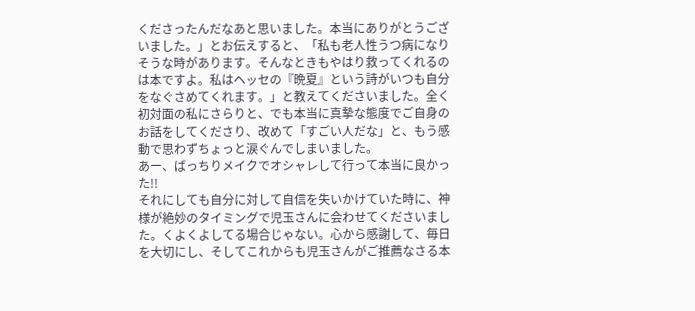くださったんだなあと思いました。本当にありがとうございました。」とお伝えすると、「私も老人性うつ病になりそうな時があります。そんなときもやはり救ってくれるのは本ですよ。私はヘッセの『晩夏』という詩がいつも自分をなぐさめてくれます。」と教えてくださいました。全く初対面の私にさらりと、でも本当に真摯な態度でご自身のお話をしてくださり、改めて「すごい人だな」と、もう感動で思わずちょっと涙ぐんでしまいました。
あー、ばっちりメイクでオシャレして行って本当に良かった!!
それにしても自分に対して自信を失いかけていた時に、神様が絶妙のタイミングで児玉さんに会わせてくださいました。くよくよしてる場合じゃない。心から感謝して、毎日を大切にし、そしてこれからも児玉さんがご推薦なさる本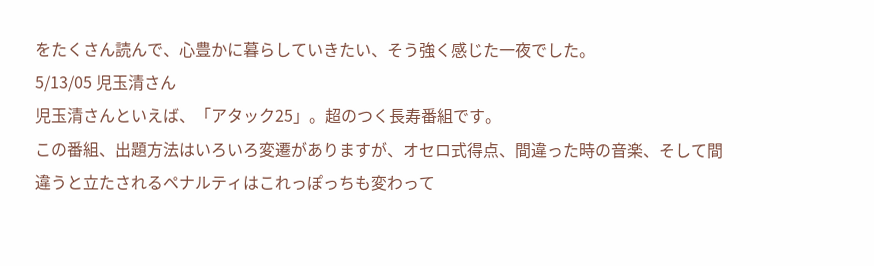をたくさん読んで、心豊かに暮らしていきたい、そう強く感じた一夜でした。
5/13/05 児玉清さん
児玉清さんといえば、「アタック25」。超のつく長寿番組です。
この番組、出題方法はいろいろ変遷がありますが、オセロ式得点、間違った時の音楽、そして間違うと立たされるペナルティはこれっぽっちも変わって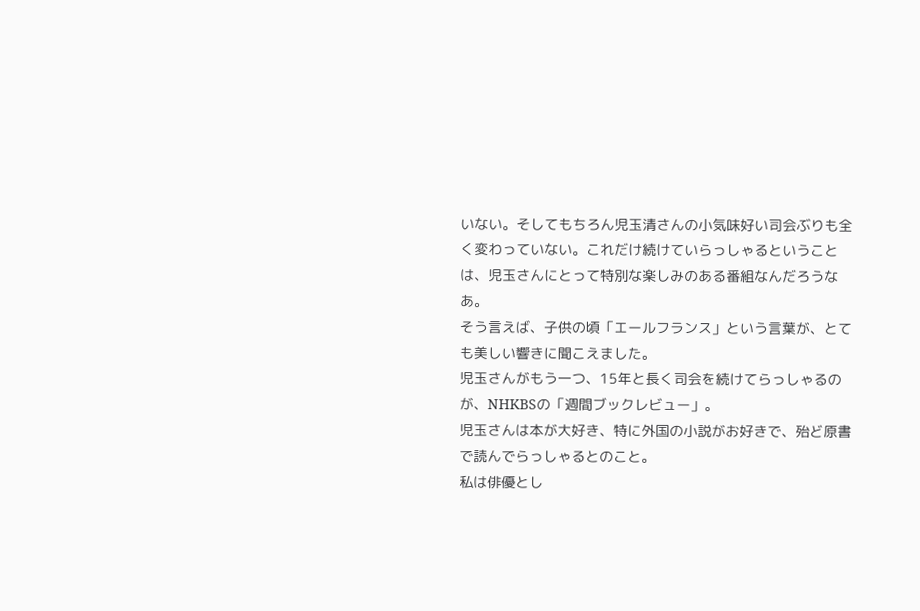いない。そしてもちろん児玉清さんの小気味好い司会ぶりも全く変わっていない。これだけ続けていらっしゃるということは、児玉さんにとって特別な楽しみのある番組なんだろうなあ。
そう言えば、子供の頃「エールフランス」という言葉が、とても美しい響きに聞こえました。
児玉さんがもう一つ、15年と長く司会を続けてらっしゃるのが、NHKBSの「週間ブックレビュー」。
児玉さんは本が大好き、特に外国の小説がお好きで、殆ど原書で読んでらっしゃるとのこと。
私は俳優とし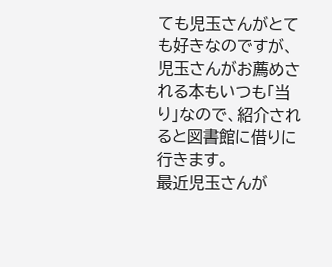ても児玉さんがとても好きなのですが、児玉さんがお薦めされる本もいつも「当り」なので、紹介されると図書館に借りに行きます。
最近児玉さんが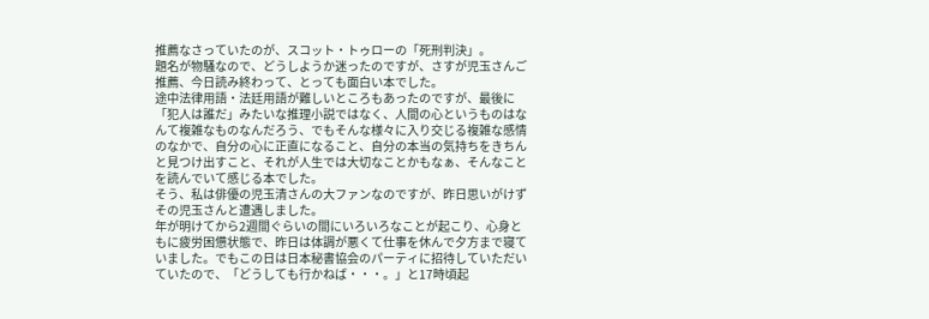推薦なさっていたのが、スコット・トゥローの「死刑判決」。
題名が物騒なので、どうしようか迷ったのですが、さすが児玉さんご推薦、今日読み終わって、とっても面白い本でした。
途中法律用語・法廷用語が難しいところもあったのですが、最後に「犯人は誰だ」みたいな推理小説ではなく、人間の心というものはなんて複雑なものなんだろう、でもそんな様々に入り交じる複雑な感情のなかで、自分の心に正直になること、自分の本当の気持ちをきちんと見つけ出すこと、それが人生では大切なことかもなぁ、そんなことを読んでいて感じる本でした。
そう、私は俳優の児玉清さんの大ファンなのですが、昨日思いがけずその児玉さんと遭遇しました。
年が明けてから2週間ぐらいの間にいろいろなことが起こり、心身ともに疲労困憊状態で、昨日は体調が悪くて仕事を休んで夕方まで寝ていました。でもこの日は日本秘書協会のパーティに招待していただいていたので、「どうしても行かねば・・・。」と17時頃起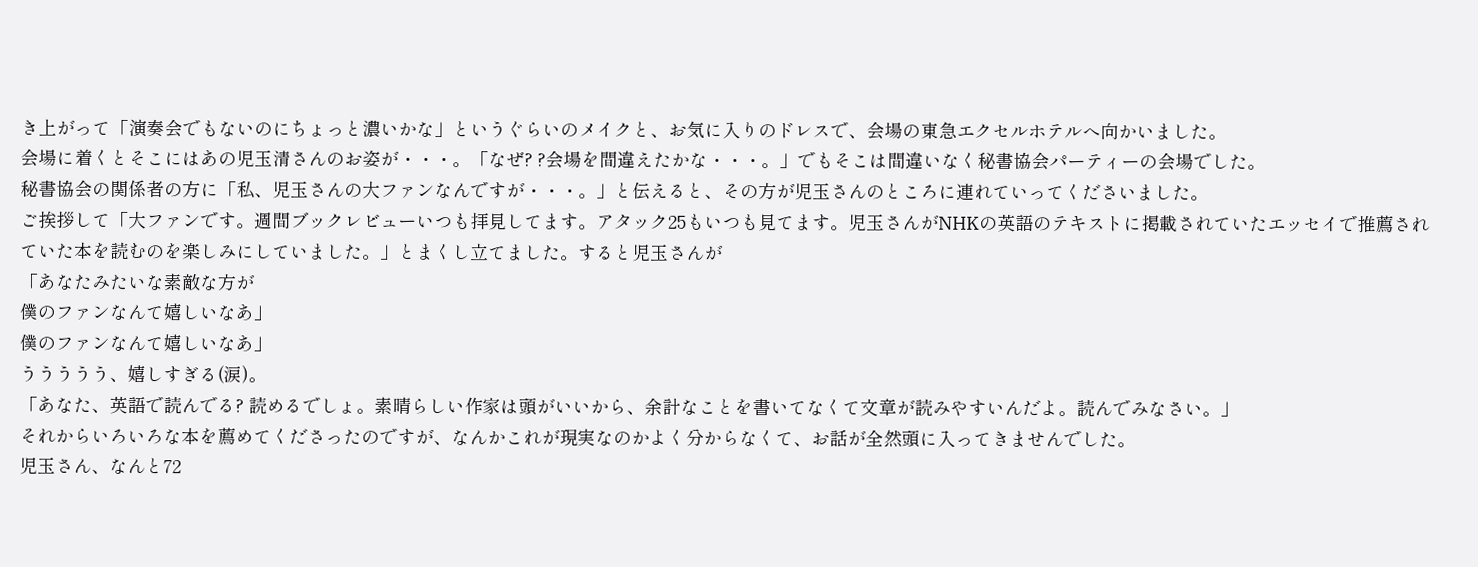き上がって「演奏会でもないのにちょっと濃いかな」というぐらいのメイクと、お気に入りのドレスで、会場の東急エクセルホテルへ向かいました。
会場に着くとそこにはあの児玉清さんのお姿が・・・。「なぜ? ?会場を間違えたかな・・・。」でもそこは間違いなく秘書協会パーティーの会場でした。
秘書協会の関係者の方に「私、児玉さんの大ファンなんですが・・・。」と伝えると、その方が児玉さんのところに連れていってくださいました。
ご挨拶して「大ファンです。週間ブックレビューいつも拝見してます。アタック25もいつも見てます。児玉さんがNHKの英語のテキストに掲載されていたエッセイで推薦されていた本を読むのを楽しみにしていました。」とまくし立てました。すると児玉さんが
「あなたみたいな素敵な方が
僕のファンなんて嬉しいなあ」
僕のファンなんて嬉しいなあ」
ううううう、嬉しすぎる(涙)。
「あなた、英語で読んでる? 読めるでしょ。素晴らしい作家は頭がいいから、余計なことを書いてなくて文章が読みやすいんだよ。読んでみなさい。」
それからいろいろな本を薦めてくださったのですが、なんかこれが現実なのかよく分からなくて、お話が全然頭に入ってきませんでした。
児玉さん、なんと72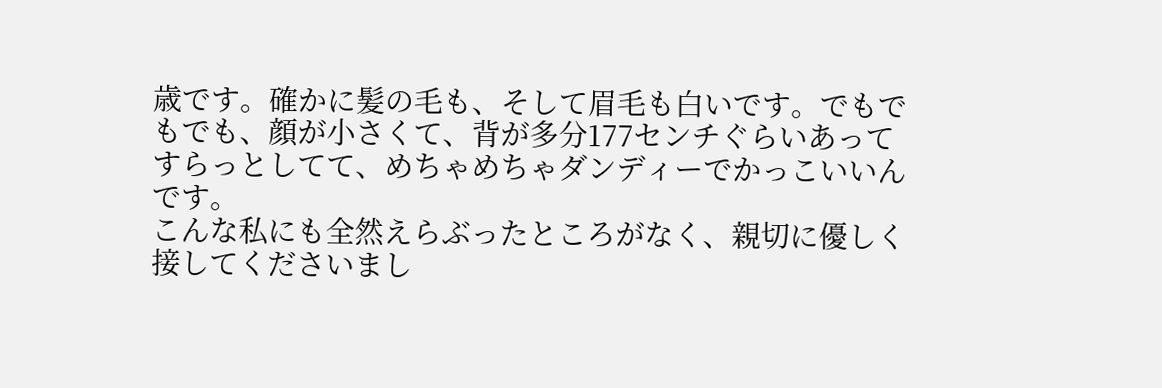歳です。確かに髪の毛も、そして眉毛も白いです。でもでもでも、顔が小さくて、背が多分177センチぐらいあってすらっとしてて、めちゃめちゃダンディーでかっこいいんです。
こんな私にも全然えらぶったところがなく、親切に優しく接してくださいまし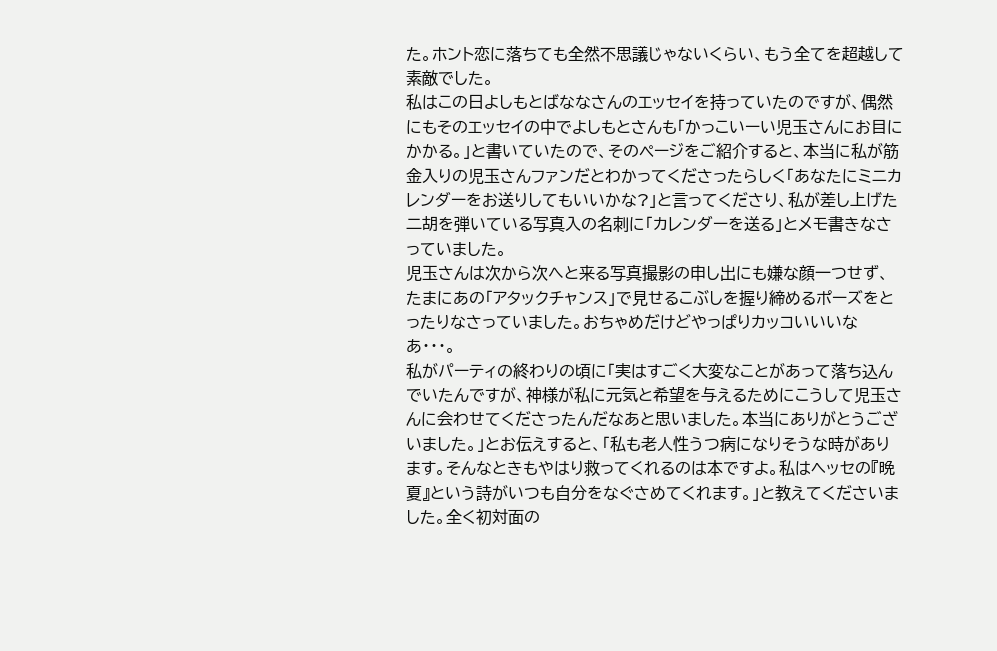た。ホント恋に落ちても全然不思議じゃないくらい、もう全てを超越して素敵でした。
私はこの日よしもとばななさんのエッセイを持っていたのですが、偶然にもそのエッセイの中でよしもとさんも「かっこいーい児玉さんにお目にかかる。」と書いていたので、そのページをご紹介すると、本当に私が筋金入りの児玉さんファンだとわかってくださったらしく「あなたにミニカレンダーをお送りしてもいいかな?」と言ってくださり、私が差し上げた二胡を弾いている写真入の名刺に「カレンダーを送る」とメモ書きなさっていました。
児玉さんは次から次へと来る写真撮影の申し出にも嫌な顔一つせず、たまにあの「アタックチャンス」で見せるこぶしを握り締めるポーズをとったりなさっていました。おちゃめだけどやっぱりカッコいいいなあ・・・。
私がパーティの終わりの頃に「実はすごく大変なことがあって落ち込んでいたんですが、神様が私に元気と希望を与えるためにこうして児玉さんに会わせてくださったんだなあと思いました。本当にありがとうございました。」とお伝えすると、「私も老人性うつ病になりそうな時があります。そんなときもやはり救ってくれるのは本ですよ。私はヘッセの『晩夏』という詩がいつも自分をなぐさめてくれます。」と教えてくださいました。全く初対面の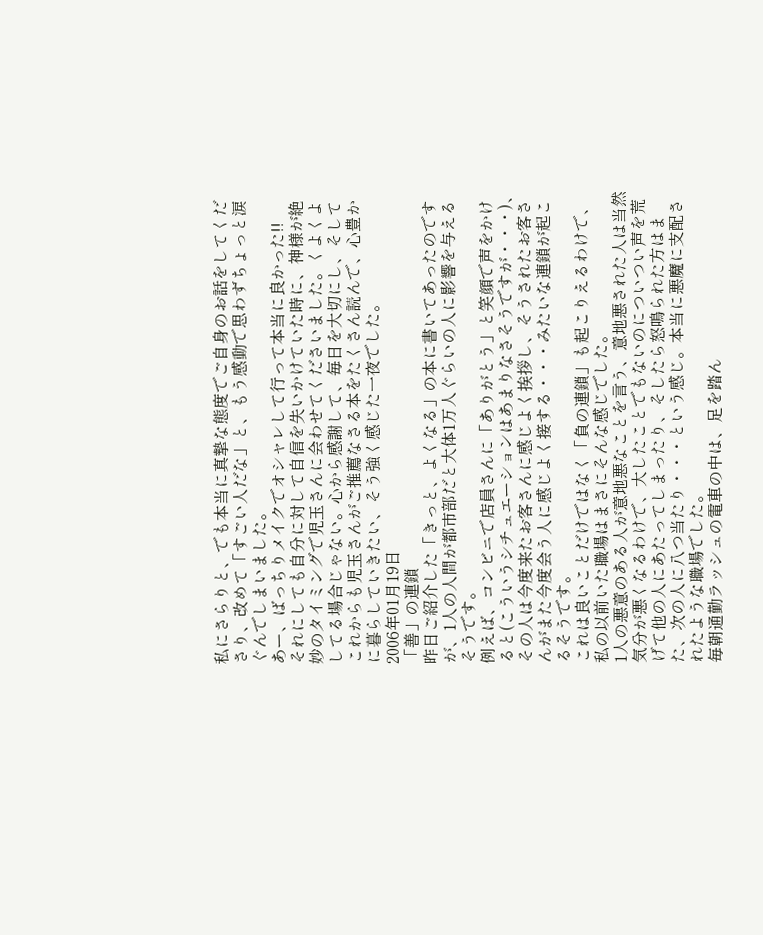私にさらりと、でも本当に真摯な態度でご自身のお話をしてくださり、改めて「すごい人だな」と、もう感動で思わずちょっと涙ぐんでしまいました。
あー、ばっちりメイクでオシャレして行って本当に良かった!!
それにしても自分に対して自信を失いかけていた時に、神様が絶妙のタイミングで児玉さんに会わせてくださいました。くよくよしてる場合じゃない。心から感謝して、毎日を大切にし、そしてこれからも児玉さんがご推薦なさる本をたくさん読んで、心豊かに暮らしていきたい、そう強く感じた一夜でした。
2006年01月19日
「善」の連鎖
昨日ご紹介した「きっと、よくなる」の本に書いてあったのですが、1人の人間が都市部だと大体1万人ぐらいの人に影響を与えるそうです。
例えば、コンビニで店員さんに「ありがとう」と笑顔で声をかけると(こういうシチュエーションはあまりなさそうですが・・・)、その人は今度来たお客さんに感じよく挨拶し、そうされたお客さんがまた今度会う人に感じよく接する・・・みたいな連鎖が起こるそうです。
これは良いことだけではなく「負の連鎖」も起こりえるわけで、私の以前いた職場はまさにそんな感じでした。
1人の悪意のある人が意地悪なことを言う、意地悪された人は当然気分が悪くなるわけで、大したことでもないのについつい声を荒げて他の人にあたってしまったり、そしたら怒鳴られた方はまた、次の人に八つ当たり・・・という感じ。本当に悪魔に支配されたような職場でした。
毎朝通勤ラッシュの電車の中は、足を踏ん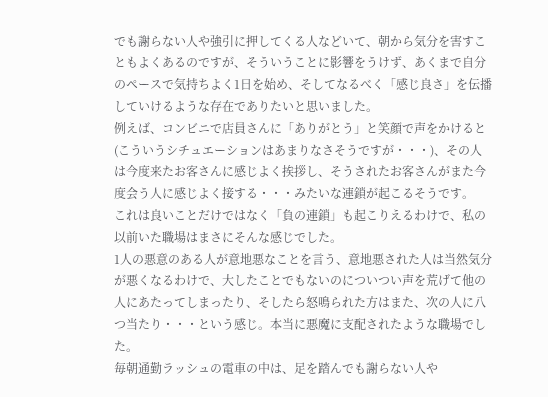でも謝らない人や強引に押してくる人などいて、朝から気分を害すこともよくあるのですが、そういうことに影響をうけず、あくまで自分のペースで気持ちよく1日を始め、そしてなるべく「感じ良さ」を伝播していけるような存在でありたいと思いました。
例えば、コンビニで店員さんに「ありがとう」と笑顔で声をかけると(こういうシチュエーションはあまりなさそうですが・・・)、その人は今度来たお客さんに感じよく挨拶し、そうされたお客さんがまた今度会う人に感じよく接する・・・みたいな連鎖が起こるそうです。
これは良いことだけではなく「負の連鎖」も起こりえるわけで、私の以前いた職場はまさにそんな感じでした。
1人の悪意のある人が意地悪なことを言う、意地悪された人は当然気分が悪くなるわけで、大したことでもないのについつい声を荒げて他の人にあたってしまったり、そしたら怒鳴られた方はまた、次の人に八つ当たり・・・という感じ。本当に悪魔に支配されたような職場でした。
毎朝通勤ラッシュの電車の中は、足を踏んでも謝らない人や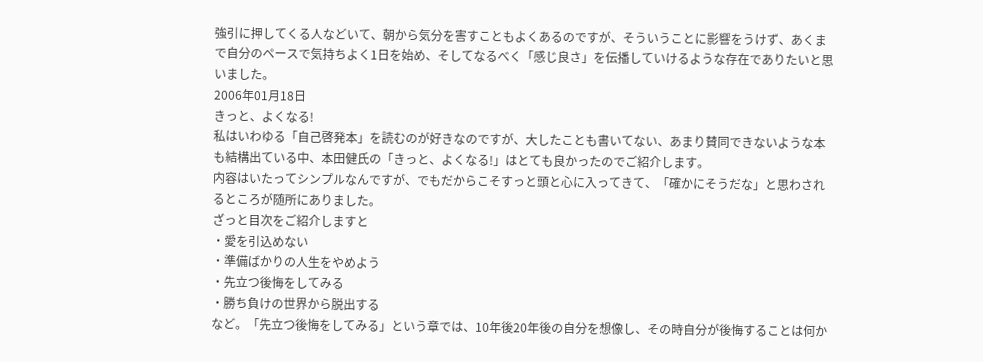強引に押してくる人などいて、朝から気分を害すこともよくあるのですが、そういうことに影響をうけず、あくまで自分のペースで気持ちよく1日を始め、そしてなるべく「感じ良さ」を伝播していけるような存在でありたいと思いました。
2006年01月18日
きっと、よくなる!
私はいわゆる「自己啓発本」を読むのが好きなのですが、大したことも書いてない、あまり賛同できないような本も結構出ている中、本田健氏の「きっと、よくなる!」はとても良かったのでご紹介します。
内容はいたってシンプルなんですが、でもだからこそすっと頭と心に入ってきて、「確かにそうだな」と思わされるところが随所にありました。
ざっと目次をご紹介しますと
・愛を引込めない
・準備ばかりの人生をやめよう
・先立つ後悔をしてみる
・勝ち負けの世界から脱出する
など。「先立つ後悔をしてみる」という章では、10年後20年後の自分を想像し、その時自分が後悔することは何か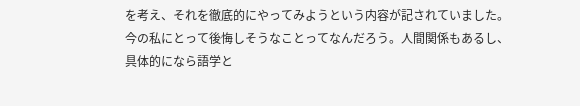を考え、それを徹底的にやってみようという内容が記されていました。
今の私にとって後悔しそうなことってなんだろう。人間関係もあるし、具体的になら語学と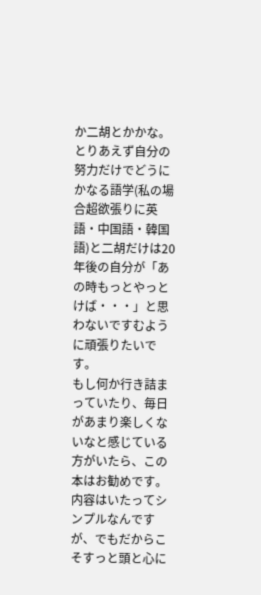か二胡とかかな。
とりあえず自分の努力だけでどうにかなる語学(私の場合超欲張りに英語・中国語・韓国語)と二胡だけは20年後の自分が「あの時もっとやっとけば・・・」と思わないですむように頑張りたいです。
もし何か行き詰まっていたり、毎日があまり楽しくないなと感じている方がいたら、この本はお勧めです。
内容はいたってシンプルなんですが、でもだからこそすっと頭と心に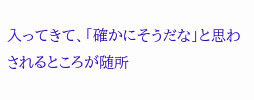入ってきて、「確かにそうだな」と思わされるところが随所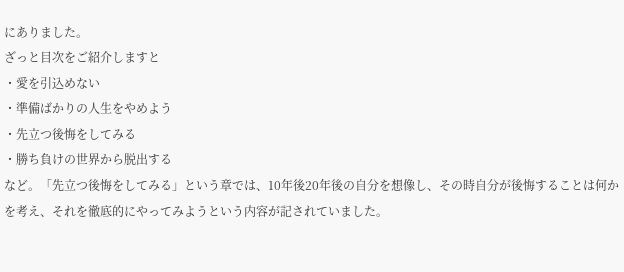にありました。
ざっと目次をご紹介しますと
・愛を引込めない
・準備ばかりの人生をやめよう
・先立つ後悔をしてみる
・勝ち負けの世界から脱出する
など。「先立つ後悔をしてみる」という章では、10年後20年後の自分を想像し、その時自分が後悔することは何かを考え、それを徹底的にやってみようという内容が記されていました。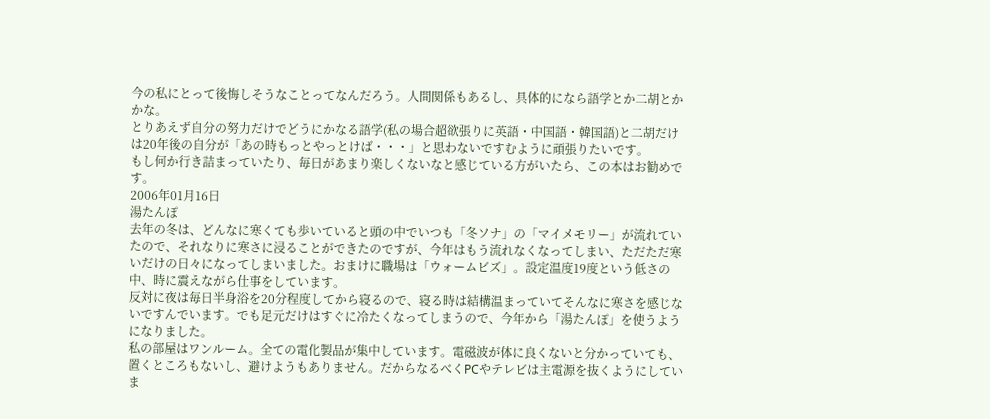今の私にとって後悔しそうなことってなんだろう。人間関係もあるし、具体的になら語学とか二胡とかかな。
とりあえず自分の努力だけでどうにかなる語学(私の場合超欲張りに英語・中国語・韓国語)と二胡だけは20年後の自分が「あの時もっとやっとけば・・・」と思わないですむように頑張りたいです。
もし何か行き詰まっていたり、毎日があまり楽しくないなと感じている方がいたら、この本はお勧めです。
2006年01月16日
湯たんぽ
去年の冬は、どんなに寒くても歩いていると頭の中でいつも「冬ソナ」の「マイメモリー」が流れていたので、それなりに寒さに浸ることができたのですが、今年はもう流れなくなってしまい、ただただ寒いだけの日々になってしまいました。おまけに職場は「ウォームビズ」。設定温度19度という低さの中、時に震えながら仕事をしています。
反対に夜は毎日半身浴を20分程度してから寝るので、寝る時は結構温まっていてそんなに寒さを感じないですんでいます。でも足元だけはすぐに冷たくなってしまうので、今年から「湯たんぽ」を使うようになりました。
私の部屋はワンルーム。全ての電化製品が集中しています。電磁波が体に良くないと分かっていても、置くところもないし、避けようもありません。だからなるべくPCやテレビは主電源を抜くようにしていま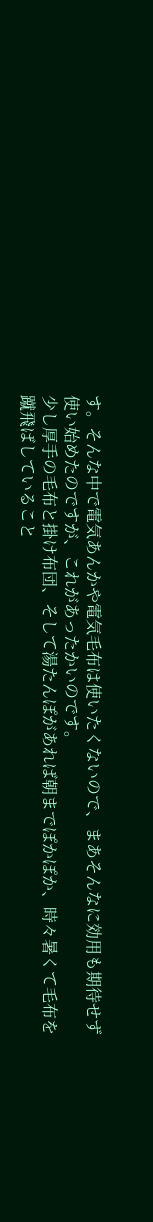す。そんな中で電気あんかや電気毛布は使いたくないので、まあそんなに効用も期待せず使い始めたのですが、これがあったかいのです。
少し厚手の毛布と掛け布団、そして湯たんぽがあれば朝までぽかぽか、時々暑くて毛布を蹴飛ばしていること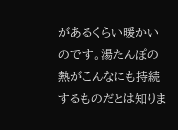があるくらい暖かいのです。湯たんぽの熱がこんなにも持続するものだとは知りま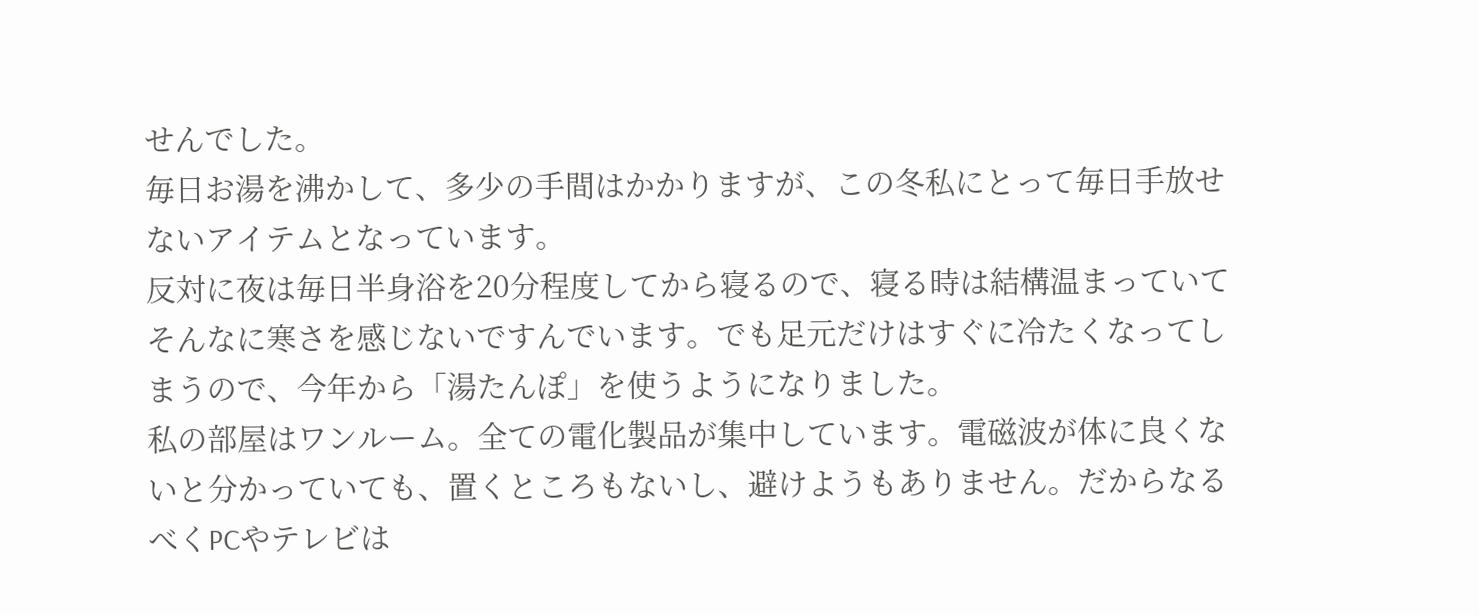せんでした。
毎日お湯を沸かして、多少の手間はかかりますが、この冬私にとって毎日手放せないアイテムとなっています。
反対に夜は毎日半身浴を20分程度してから寝るので、寝る時は結構温まっていてそんなに寒さを感じないですんでいます。でも足元だけはすぐに冷たくなってしまうので、今年から「湯たんぽ」を使うようになりました。
私の部屋はワンルーム。全ての電化製品が集中しています。電磁波が体に良くないと分かっていても、置くところもないし、避けようもありません。だからなるべくPCやテレビは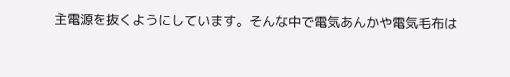主電源を抜くようにしています。そんな中で電気あんかや電気毛布は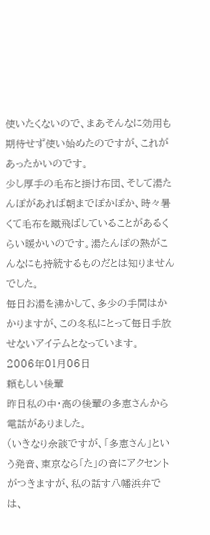使いたくないので、まあそんなに効用も期待せず使い始めたのですが、これがあったかいのです。
少し厚手の毛布と掛け布団、そして湯たんぽがあれば朝までぽかぽか、時々暑くて毛布を蹴飛ばしていることがあるくらい暖かいのです。湯たんぽの熱がこんなにも持続するものだとは知りませんでした。
毎日お湯を沸かして、多少の手間はかかりますが、この冬私にとって毎日手放せないアイテムとなっています。
2006年01月06日
頼もしい後輩
昨日私の中・高の後輩の多恵さんから電話がありました。
(いきなり余談ですが、「多恵さん」という発音、東京なら「た」の音にアクセントがつきますが、私の話す八幡浜弁では、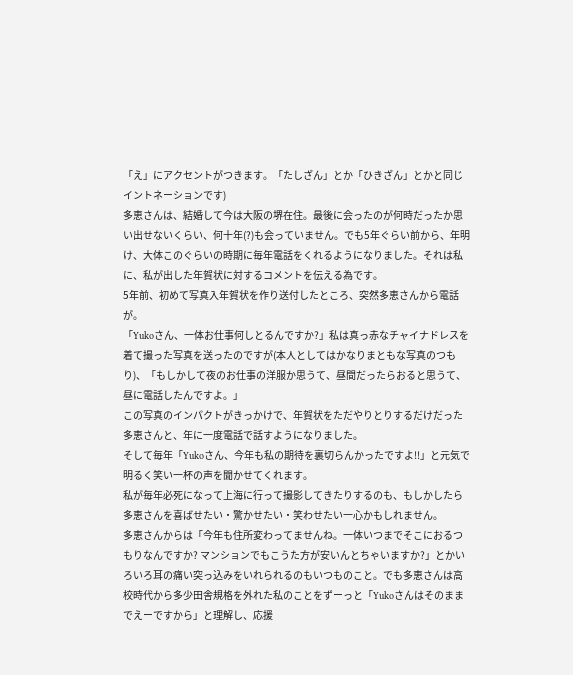「え」にアクセントがつきます。「たしざん」とか「ひきざん」とかと同じイントネーションです)
多恵さんは、結婚して今は大阪の堺在住。最後に会ったのが何時だったか思い出せないくらい、何十年(?)も会っていません。でも5年ぐらい前から、年明け、大体このぐらいの時期に毎年電話をくれるようになりました。それは私に、私が出した年賀状に対するコメントを伝える為です。
5年前、初めて写真入年賀状を作り送付したところ、突然多恵さんから電話が。
「Yukoさん、一体お仕事何しとるんですか?」私は真っ赤なチャイナドレスを着て撮った写真を送ったのですが(本人としてはかなりまともな写真のつもり)、「もしかして夜のお仕事の洋服か思うて、昼間だったらおると思うて、昼に電話したんですよ。」
この写真のインパクトがきっかけで、年賀状をただやりとりするだけだった多恵さんと、年に一度電話で話すようになりました。
そして毎年「Yukoさん、今年も私の期待を裏切らんかったですよ!!」と元気で明るく笑い一杯の声を聞かせてくれます。
私が毎年必死になって上海に行って撮影してきたりするのも、もしかしたら多恵さんを喜ばせたい・驚かせたい・笑わせたい一心かもしれません。
多恵さんからは「今年も住所変わってませんね。一体いつまでそこにおるつもりなんですか? マンションでもこうた方が安いんとちゃいますか?」とかいろいろ耳の痛い突っ込みをいれられるのもいつものこと。でも多恵さんは高校時代から多少田舎規格を外れた私のことをずーっと「Yukoさんはそのままでえーですから」と理解し、応援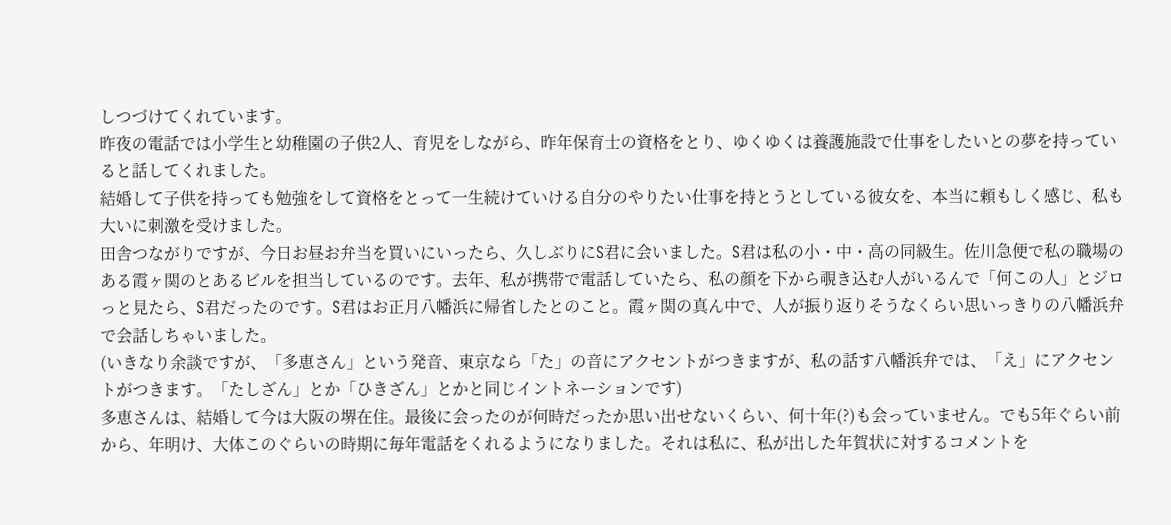しつづけてくれています。
昨夜の電話では小学生と幼稚園の子供2人、育児をしながら、昨年保育士の資格をとり、ゆくゆくは養護施設で仕事をしたいとの夢を持っていると話してくれました。
結婚して子供を持っても勉強をして資格をとって一生続けていける自分のやりたい仕事を持とうとしている彼女を、本当に頼もしく感じ、私も大いに刺激を受けました。
田舎つながりですが、今日お昼お弁当を買いにいったら、久しぶりにS君に会いました。S君は私の小・中・高の同級生。佐川急便で私の職場のある霞ヶ関のとあるビルを担当しているのです。去年、私が携帯で電話していたら、私の顔を下から覗き込む人がいるんで「何この人」とジロっと見たら、S君だったのです。S君はお正月八幡浜に帰省したとのこと。霞ヶ関の真ん中で、人が振り返りそうなくらい思いっきりの八幡浜弁で会話しちゃいました。
(いきなり余談ですが、「多恵さん」という発音、東京なら「た」の音にアクセントがつきますが、私の話す八幡浜弁では、「え」にアクセントがつきます。「たしざん」とか「ひきざん」とかと同じイントネーションです)
多恵さんは、結婚して今は大阪の堺在住。最後に会ったのが何時だったか思い出せないくらい、何十年(?)も会っていません。でも5年ぐらい前から、年明け、大体このぐらいの時期に毎年電話をくれるようになりました。それは私に、私が出した年賀状に対するコメントを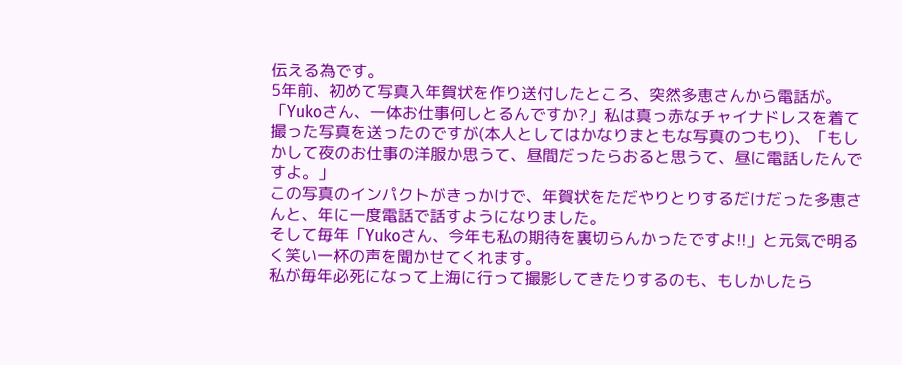伝える為です。
5年前、初めて写真入年賀状を作り送付したところ、突然多恵さんから電話が。
「Yukoさん、一体お仕事何しとるんですか?」私は真っ赤なチャイナドレスを着て撮った写真を送ったのですが(本人としてはかなりまともな写真のつもり)、「もしかして夜のお仕事の洋服か思うて、昼間だったらおると思うて、昼に電話したんですよ。」
この写真のインパクトがきっかけで、年賀状をただやりとりするだけだった多恵さんと、年に一度電話で話すようになりました。
そして毎年「Yukoさん、今年も私の期待を裏切らんかったですよ!!」と元気で明るく笑い一杯の声を聞かせてくれます。
私が毎年必死になって上海に行って撮影してきたりするのも、もしかしたら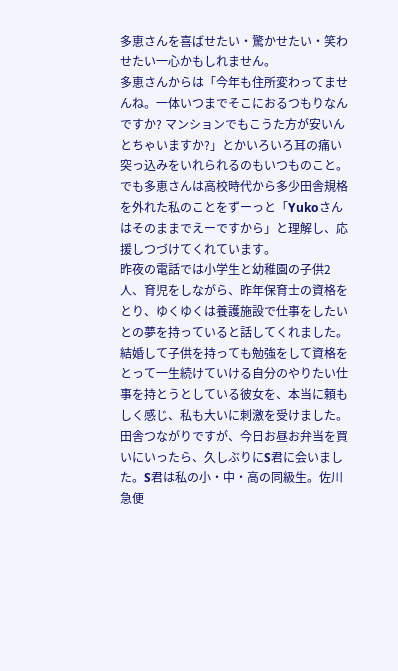多恵さんを喜ばせたい・驚かせたい・笑わせたい一心かもしれません。
多恵さんからは「今年も住所変わってませんね。一体いつまでそこにおるつもりなんですか? マンションでもこうた方が安いんとちゃいますか?」とかいろいろ耳の痛い突っ込みをいれられるのもいつものこと。でも多恵さんは高校時代から多少田舎規格を外れた私のことをずーっと「Yukoさんはそのままでえーですから」と理解し、応援しつづけてくれています。
昨夜の電話では小学生と幼稚園の子供2人、育児をしながら、昨年保育士の資格をとり、ゆくゆくは養護施設で仕事をしたいとの夢を持っていると話してくれました。
結婚して子供を持っても勉強をして資格をとって一生続けていける自分のやりたい仕事を持とうとしている彼女を、本当に頼もしく感じ、私も大いに刺激を受けました。
田舎つながりですが、今日お昼お弁当を買いにいったら、久しぶりにS君に会いました。S君は私の小・中・高の同級生。佐川急便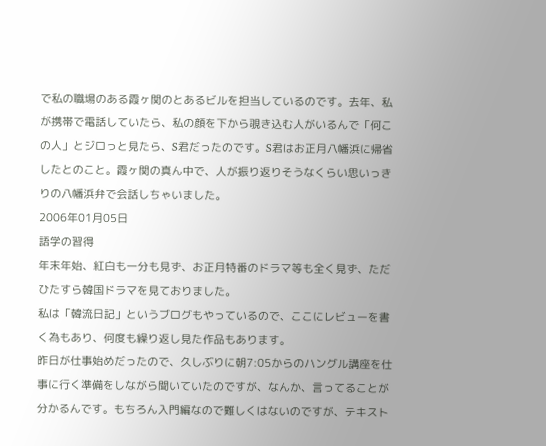で私の職場のある霞ヶ関のとあるビルを担当しているのです。去年、私が携帯で電話していたら、私の顔を下から覗き込む人がいるんで「何この人」とジロっと見たら、S君だったのです。S君はお正月八幡浜に帰省したとのこと。霞ヶ関の真ん中で、人が振り返りそうなくらい思いっきりの八幡浜弁で会話しちゃいました。
2006年01月05日
語学の習得
年末年始、紅白も一分も見ず、お正月特番のドラマ等も全く見ず、ただひたすら韓国ドラマを見ておりました。
私は「韓流日記」というブログもやっているので、ここにレビューを書く為もあり、何度も繰り返し見た作品もあります。
昨日が仕事始めだったので、久しぶりに朝7:05からのハングル講座を仕事に行く準備をしながら聞いていたのですが、なんか、言ってることが分かるんです。もちろん入門編なので難しくはないのですが、テキスト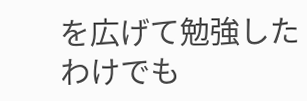を広げて勉強したわけでも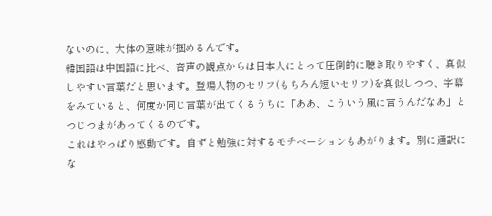ないのに、大体の意味が掴めるんです。
韓国語は中国語に比べ、音声の観点からは日本人にとって圧倒的に聴き取りやすく、真似しやすい言葉だと思います。登場人物のセリフ(もちろん短いセリフ)を真似しつつ、字幕をみていると、何度か同じ言葉が出てくるうちに「ああ、こういう風に言うんだなあ」とつじつまがあってくるのです。
これはやっぱり感動です。自ずと勉強に対するモチベーションもあがります。別に通訳にな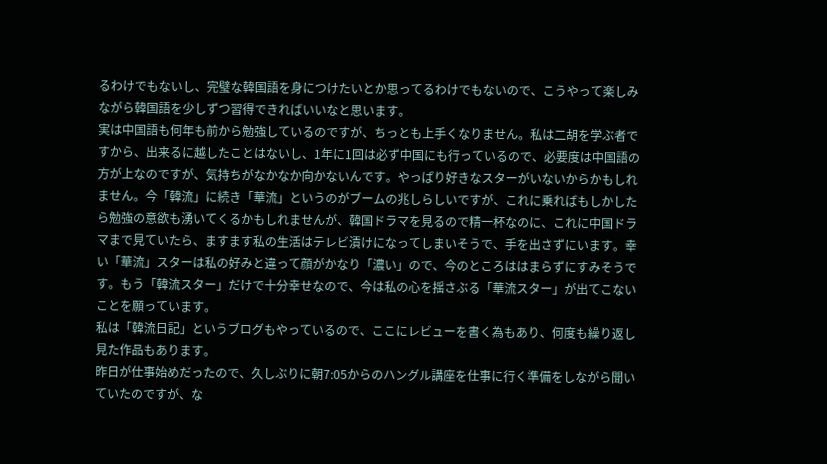るわけでもないし、完璧な韓国語を身につけたいとか思ってるわけでもないので、こうやって楽しみながら韓国語を少しずつ習得できればいいなと思います。
実は中国語も何年も前から勉強しているのですが、ちっとも上手くなりません。私は二胡を学ぶ者ですから、出来るに越したことはないし、1年に1回は必ず中国にも行っているので、必要度は中国語の方が上なのですが、気持ちがなかなか向かないんです。やっぱり好きなスターがいないからかもしれません。今「韓流」に続き「華流」というのがブームの兆しらしいですが、これに乗ればもしかしたら勉強の意欲も湧いてくるかもしれませんが、韓国ドラマを見るので精一杯なのに、これに中国ドラマまで見ていたら、ますます私の生活はテレビ漬けになってしまいそうで、手を出さずにいます。幸い「華流」スターは私の好みと違って顔がかなり「濃い」ので、今のところははまらずにすみそうです。もう「韓流スター」だけで十分幸せなので、今は私の心を揺さぶる「華流スター」が出てこないことを願っています。
私は「韓流日記」というブログもやっているので、ここにレビューを書く為もあり、何度も繰り返し見た作品もあります。
昨日が仕事始めだったので、久しぶりに朝7:05からのハングル講座を仕事に行く準備をしながら聞いていたのですが、な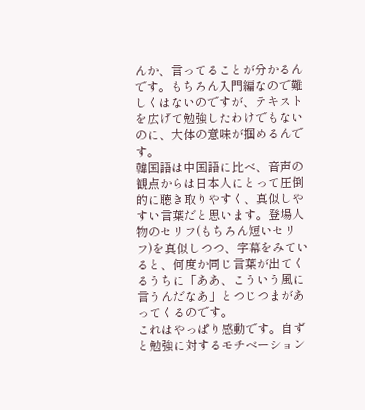んか、言ってることが分かるんです。もちろん入門編なので難しくはないのですが、テキストを広げて勉強したわけでもないのに、大体の意味が掴めるんです。
韓国語は中国語に比べ、音声の観点からは日本人にとって圧倒的に聴き取りやすく、真似しやすい言葉だと思います。登場人物のセリフ(もちろん短いセリフ)を真似しつつ、字幕をみていると、何度か同じ言葉が出てくるうちに「ああ、こういう風に言うんだなあ」とつじつまがあってくるのです。
これはやっぱり感動です。自ずと勉強に対するモチベーション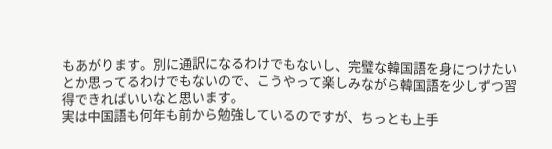もあがります。別に通訳になるわけでもないし、完璧な韓国語を身につけたいとか思ってるわけでもないので、こうやって楽しみながら韓国語を少しずつ習得できればいいなと思います。
実は中国語も何年も前から勉強しているのですが、ちっとも上手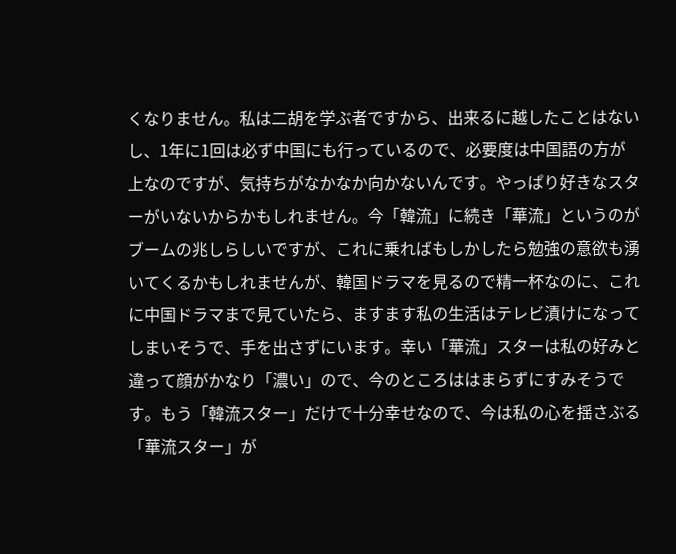くなりません。私は二胡を学ぶ者ですから、出来るに越したことはないし、1年に1回は必ず中国にも行っているので、必要度は中国語の方が上なのですが、気持ちがなかなか向かないんです。やっぱり好きなスターがいないからかもしれません。今「韓流」に続き「華流」というのがブームの兆しらしいですが、これに乗ればもしかしたら勉強の意欲も湧いてくるかもしれませんが、韓国ドラマを見るので精一杯なのに、これに中国ドラマまで見ていたら、ますます私の生活はテレビ漬けになってしまいそうで、手を出さずにいます。幸い「華流」スターは私の好みと違って顔がかなり「濃い」ので、今のところははまらずにすみそうです。もう「韓流スター」だけで十分幸せなので、今は私の心を揺さぶる「華流スター」が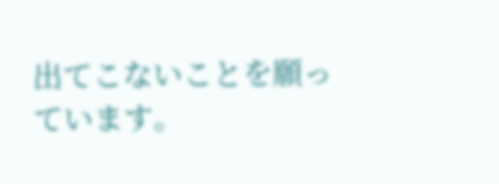出てこないことを願っています。